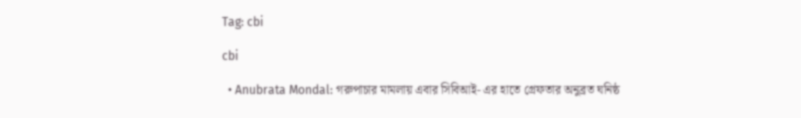Tag: cbi

cbi

  • Anubrata Mondal: গরুপাচার মামলায় এবার সিবিআই- এর হাতে গ্রেফতার অনুব্রত ঘনিষ্ঠ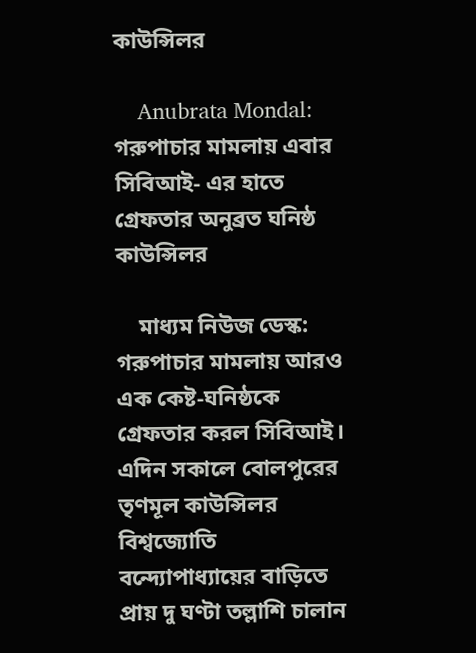কাউন্সিলর

    Anubrata Mondal: গরুপাচার মামলায় এবার সিবিআই- এর হাতে গ্রেফতার অনুব্রত ঘনিষ্ঠ কাউন্সিলর

    মাধ্যম নিউজ ডেস্ক: গরুপাচার মামলায় আরও এক কেষ্ট-ঘনিষ্ঠকে গ্রেফতার করল সিবিআই। এদিন সকালে বোলপুরের তৃণমূল কাউন্সিলর বিশ্বজ্যোতি বন্দ্যোপাধ্যায়ের বাড়িতে প্রায় দু ঘণ্টা তল্লাশি চালান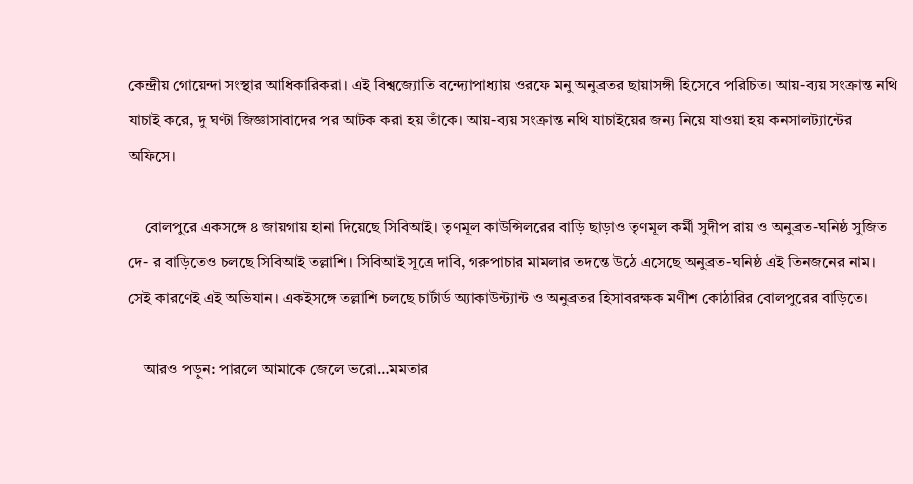কেন্দ্রীয় গোয়েন্দা সংস্থার আধিকারিকরা। এই বিশ্বজ্যোতি বন্দ্যোপাধ্যায় ওরফে মনু অনুব্রতর ছায়াসঙ্গী হিসেবে পরিচিত। আয়-ব্যয় সংক্রান্ত নথি যাচাই করে, দু ঘণ্টা জিজ্ঞাসাবাদের পর আটক করা হয় তাঁকে। আয়-ব্যয় সংক্রান্ত নথি যাচাইয়ের জন্য নিয়ে যাওয়া হয় কনসালট্যান্টের অফিসে।

    বোলপুরে একসঙ্গে ৪ জায়গায় হানা দিয়েছে সিবিআই। তৃণমূল কাউন্সিলরের বাড়ি ছাড়াও তৃণমূল কর্মী সুদীপ রায় ও অনুব্রত-ঘনিষ্ঠ সুজিত দে- র বাড়িতেও চলছে সিবিআই তল্লাশি। সিবিআই সূত্রে দাবি, গরুপাচার মামলার তদন্তে উঠে এসেছে অনুব্রত-ঘনিষ্ঠ এই তিনজনের নাম। সেই কারণেই এই অভিযান। একইসঙ্গে তল্লাশি চলছে চার্টার্ড অ্যাকাউন্ট্যান্ট ও অনুব্রতর হিসাবরক্ষক মণীশ কোঠারির বোলপুরের বাড়িতে।

    আরও পড়ুন: পারলে আমাকে জেলে ভরো…মমতার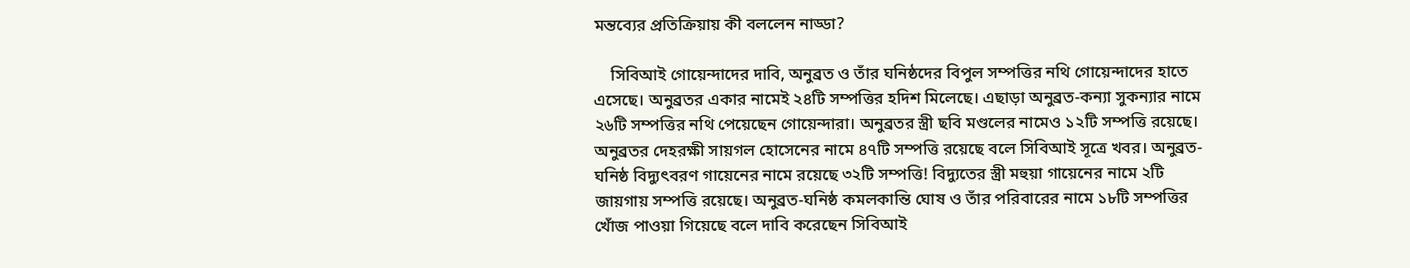মন্তব্যের প্রতিক্রিয়ায় কী বললেন নাড্ডা?

    সিবিআই গোয়েন্দাদের দাবি, অনুব্রত ও তাঁর ঘনিষ্ঠদের বিপুল সম্পত্তির নথি গোয়েন্দাদের হাতে এসেছে। অনুব্রতর একার নামেই ২৪টি সম্পত্তির হদিশ মিলেছে। এছাড়া অনুব্রত-কন্যা সুকন্যার নামে ২৬টি সম্পত্তির নথি পেয়েছেন গোয়েন্দারা। অনুব্রতর স্ত্রী ছবি মণ্ডলের নামেও ১২টি সম্পত্তি রয়েছে। অনুব্রতর দেহরক্ষী সায়গল হোসেনের নামে ৪৭টি সম্পত্তি রয়েছে বলে সিবিআই সূত্রে খবর। অনুব্রত-ঘনিষ্ঠ বিদ্যুৎবরণ গায়েনের নামে রয়েছে ৩২টি সম্পত্তি! বিদ্যুতের স্ত্রী মহুয়া গায়েনের নামে ২টি জায়গায় সম্পত্তি রয়েছে। অনুব্রত-ঘনিষ্ঠ কমলকান্তি ঘোষ ও তাঁর পরিবারের নামে ১৮টি সম্পত্তির খোঁজ পাওয়া গিয়েছে বলে দাবি করেছেন সিবিআই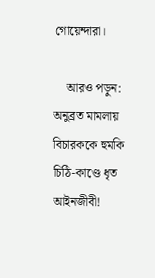গোয়েন্দারা।

    আরও পড়ুন: অনুব্রত মামলায় বিচারককে হুমকি চিঠি-কাণ্ডে ধৃত আইনজীবী!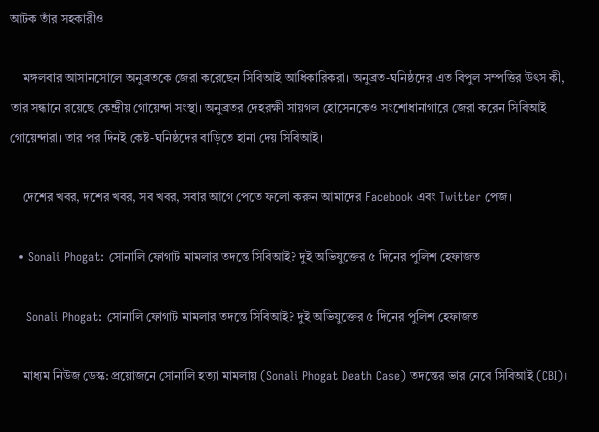আটক তাঁর সহকারীও

    মঙ্গলবার আসানসোলে অনুব্রতকে জেরা করেছেন সিবিআই আধিকারিকরা। অনুব্রত-ঘনিষ্ঠদের এত বিপুল সম্পত্তির উৎস কী, তার সন্ধানে রয়েছে কেন্দ্রীয় গোয়েন্দা সংস্থা। অনুব্রতর দেহরক্ষী সায়গল হোসেনকেও সংশোধানাগারে জেরা করেন সিবিআই গোয়েন্দারা। তার পর দিনই কেষ্ট-ঘনিষ্ঠদের বাড়িতে হানা দেয় সিবিআই।

    দেশের খবর, দশের খবর, সব খবর, সবার আগে পেতে ফলো করুন আমাদের Facebook এবং Twitter পেজ।

  • Sonali Phogat: সোনালি ফোগাট মামলার তদন্তে সিবিআই? দুই অভিযুক্তের ৫ দিনের পুলিশ হেফাজত

    Sonali Phogat: সোনালি ফোগাট মামলার তদন্তে সিবিআই? দুই অভিযুক্তের ৫ দিনের পুলিশ হেফাজত

    মাধ্যম নিউজ ডেস্ক: প্রয়োজনে সোনালি হত্যা মামলায় (Sonali Phogat Death Case) তদন্তের ভার নেবে সিবিআই (CBI)।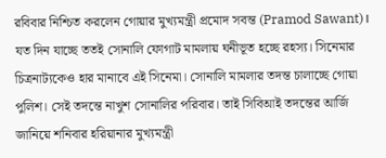রবিবার নিশ্চিত করলেন গোয়ার মুখ্যমন্ত্রী প্রমোদ সবন্ত (Pramod Sawant)। যত দিন যাচ্ছে ততই সোনালি ফোগাট মামলায় ঘনীভূত হচ্ছে রহস্য। সিনেমার চিত্রনাট্যকেও হার মানাবে এই সিনেমা। সোনালি মামলার তদন্ত চালাচ্ছে গোয়া পুলিশ। সেই তদন্তে নাখুশ সোনালির পরিবার। তাই সিবিআই তদন্তের আর্জি জানিয়ে শনিবার হরিয়ানার মুখ্যমন্ত্রী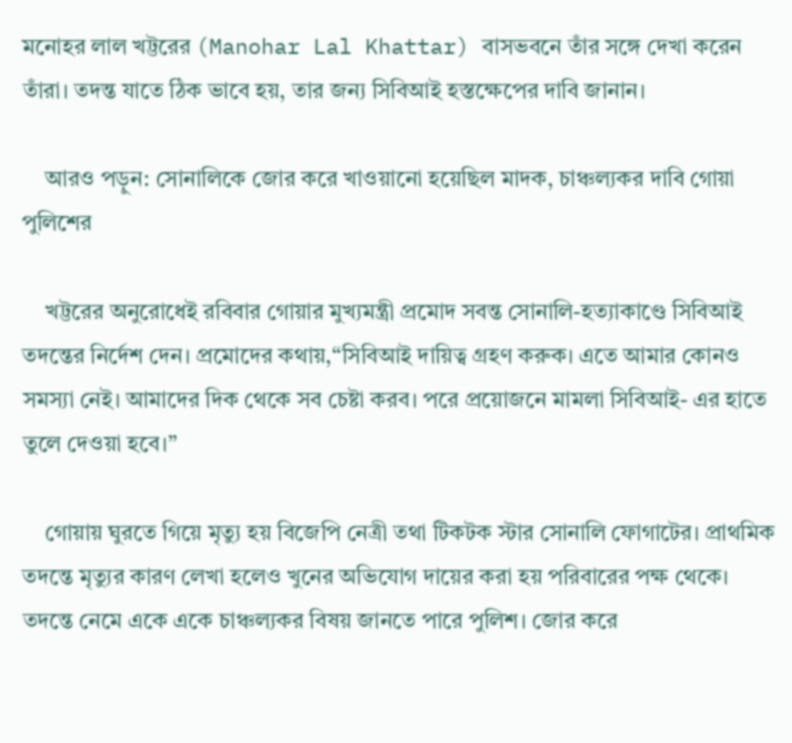মনোহর লাল খট্টরের (Manohar Lal Khattar) বাসভবনে তাঁর সঙ্গে দেখা করেন তাঁরা। তদন্ত যাতে ঠিক ভাবে হয়, তার জন্য সিবিআই হস্তক্ষেপের দাবি জানান।

    আরও পড়ুন: সোনালিকে জোর করে খাওয়ানো হয়েছিল মাদক, চাঞ্চল্যকর দাবি গোয়া পুলিশের

    খট্টরের অনুরোধেই রবিবার গোয়ার মুখ্যমন্ত্রী প্রমোদ সবন্ত সোনালি-হত্যাকাণ্ডে সিবিআই তদন্তের নির্দেশ দেন। প্রমোদের কথায়,“সিবিআই দায়িত্ব গ্রহণ করুক। এতে আমার কোনও সমস্যা নেই। আমাদের দিক থেকে সব চেষ্টা করব। পরে প্রয়োজনে মামলা সিবিআই- এর হাতে তুলে দেওয়া হবে।”

    গোয়ায় ঘুরতে গিয়ে মৃত্যু হয় বিজেপি নেত্রী তথা টিকটক স্টার সোনালি ফোগাটের। প্রাথমিক তদন্তে মৃত্যুর কারণ লেখা হলেও খুনের অভিযোগ দায়ের করা হয় পরিবারের পক্ষ থেকে। তদন্তে নেমে একে একে চাঞ্চল্যকর বিষয় জানতে পারে পুলিশ। জোর করে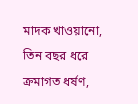মাদক খাওয়ানো, তিন বছর ধরে ক্রমাগত ধর্ষণ,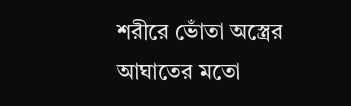শরীরে ভোঁতা অস্ত্রের আঘাতের মতো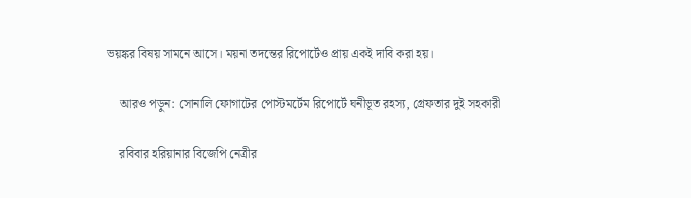ভয়ঙ্কর বিষয় সামনে আসে। ময়না তদন্তের রিপোর্টেও প্রায় একই দাবি করা হয়।

    আরও পড়ুন: সোনালি ফোগাটের পোস্টমর্টেম রিপোর্টে ঘনীভূত রহস্য, গ্রেফতার দুই সহকারী

    রবিবার হরিয়ানার বিজেপি নেত্রীর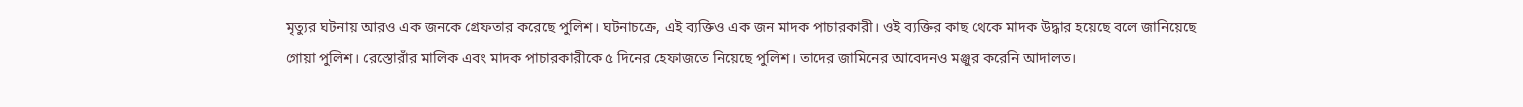মৃত্যুর ঘটনায় আরও এক জনকে গ্রেফতার করেছে পুলিশ। ঘটনাচক্রে, এই ব্যক্তিও এক জন মাদক পাচারকারী। ওই ব্যক্তির কাছ থেকে মাদক উদ্ধার হয়েছে বলে জানিয়েছে গোয়া পুলিশ। রেস্তোরাঁর মালিক এবং মাদক পাচারকারীকে ৫ দিনের হেফাজতে নিয়েছে পুলিশ। তাদের জামিনের আবেদনও মঞ্জুর করেনি আদালত।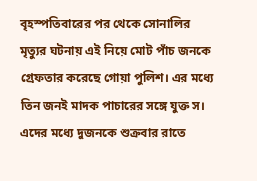বৃহস্পতিবারের পর থেকে সোনালির মৃত্যুর ঘটনায় এই নিয়ে মোট পাঁচ জনকে গ্রেফতার করেছে গোয়া পুলিশ। এর মধ্যে তিন জনই মাদক পাচারের সঙ্গে যুক্ত স। এদের মধ্যে দুজনকে শুক্রবার রাতে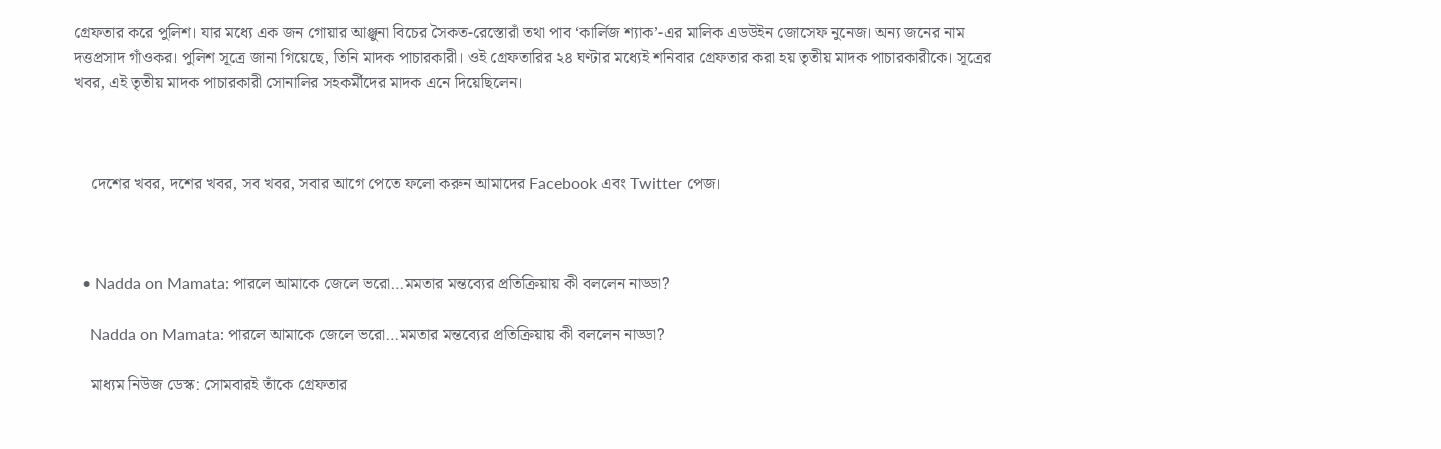গ্রেফতার করে পুলিশ। যার মধ্যে এক জন গোয়ার আঞ্জুনা বিচের সৈকত-রেস্তোরাঁ তথা পাব ‘কার্লিজ শ্যাক’-এর মালিক এডউইন জোসেফ নুনেজ। অন্য জনের নাম দত্তপ্রসাদ গাঁওকর। পুলিশ সূত্রে জানা গিয়েছে, তিনি মাদক পাচারকারী। ওই গ্রেফতারির ২৪ ঘণ্টার মধ্যেই শনিবার গ্রেফতার করা হয় তৃতীয় মাদক পাচারকারীকে। সূত্রের খবর, এই তৃতীয় মাদক পাচারকারী সোনালির সহকর্মীদের মাদক এনে দিয়েছিলেন।



    দেশের খবর, দশের খবর, সব খবর, সবার আগে পেতে ফলো করুন আমাদের Facebook এবং Twitter পেজ।



  • Nadda on Mamata: পারলে আমাকে জেলে ভরো…মমতার মন্তব্যের প্রতিক্রিয়ায় কী বললেন নাড্ডা?

    Nadda on Mamata: পারলে আমাকে জেলে ভরো…মমতার মন্তব্যের প্রতিক্রিয়ায় কী বললেন নাড্ডা?

    মাধ্যম নিউজ ডেস্ক: সোমবারই তাঁকে গ্রেফতার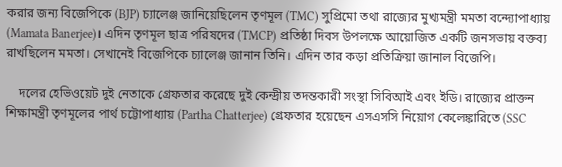করার জন্য বিজেপিকে (BJP) চ্যালেঞ্জ জানিয়েছিলেন তৃণমূল (TMC) সুপ্রিমো তথা রাজ্যের মুখ্যমন্ত্রী মমতা বন্দ্যোপাধ্যায় (Mamata Banerjee)। এদিন তৃণমূল ছাত্র পরিষদের (TMCP) প্রতিষ্ঠা দিবস উপলক্ষে আয়োজিত একটি জনসভায় বক্তব্য রাখছিলেন মমতা। সেখানেই বিজেপিকে চ্যালেঞ্জ জানান তিনি। এদিন তার কড়া প্রতিক্রিয়া জানাল বিজেপি।

    দলের হেভিওয়েট দুই নেতাকে গ্রেফতার করেছে দুই কেন্দ্রীয় তদন্তকারী সংস্থা সিবিআই এবং ইডি। রাজ্যের প্রাক্তন শিক্ষামন্ত্রী তৃণমূলের পার্থ চট্টোপাধ্যায় (Partha Chatterjee) গ্রেফতার হয়েছেন এসএসসি নিয়োগ কেলেঙ্কারিতে (SSC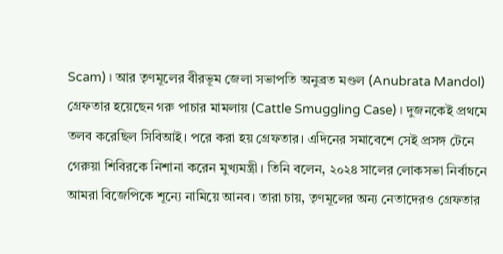Scam)। আর তৃণমূলের বীরভূম জেলা সভাপতি অনুব্রত মণ্ডল (Anubrata Mandol) গ্রেফতার হয়েছেন গরু পাচার মামলায় (Cattle Smuggling Case)। দুজনকেই প্রথমে তলব করেছিল সিবিআই। পরে করা হয় গ্রেফতার। এদিনের সমাবেশে সেই প্রসঙ্গ টেনে গেরুয়া শিবিরকে নিশানা করেন মুখ্যমন্ত্রী। তিনি বলেন, ২০২৪ সালের লোকসভা নির্বাচনে আমরা বিজেপিকে শূন্যে নামিয়ে আনব। তারা চায়, তৃণমূলের অন্য নেতাদেরও গ্রেফতার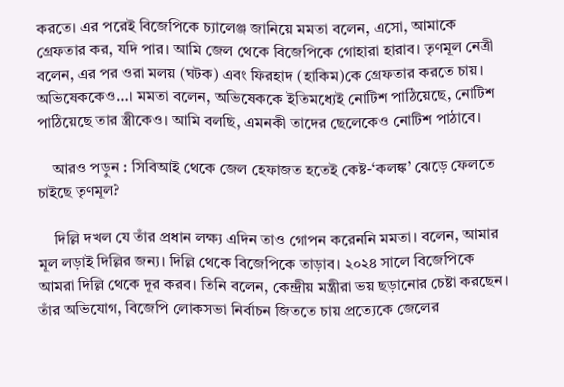করতে। এর পরেই বিজেপিকে চ্যালেঞ্জ জানিয়ে মমতা বলেন, এসো, আমাকে গ্রেফতার কর, যদি পার। আমি জেল থেকে বিজেপিকে গোহারা হারাব। তৃণমূল নেত্রী বলেন, এর পর ওরা মলয় (ঘটক) এবং ফিরহাদ (হাকিম)কে গ্রেফতার করতে চায়। অভিষেককেও…। মমতা বলেন, অভিষেককে ইতিমধ্যেই নোটিশ পাঠিয়েছে, নোটিশ পাঠিয়েছে তার স্ত্রীকেও। আমি বলছি, এমনকী তাদের ছেলেকেও নোটিশ পাঠাবে।

    আরও পড়ুন : সিবিআই থেকে জেল হেফাজত হতেই কেষ্ট-‘কলঙ্ক’ ঝেড়ে ফেলতে চাইছে তৃণমূল?

    দিল্লি দখল যে তাঁর প্রধান লক্ষ্য এদিন তাও গোপন করেননি মমতা। বলেন, আমার মূল লড়াই দিল্লির জন্য। দিল্লি থেকে বিজেপিকে তাড়াব। ২০২৪ সালে বিজেপিকে আমরা দিল্লি থেকে দূর করব। তিনি বলেন, কেন্দ্রীয় মন্ত্রীরা ভয় ছড়ানোর চেষ্টা করছেন। তাঁর অভিযোগ, বিজেপি লোকসভা নির্বাচন জিততে চায় প্রত্যেকে জেলের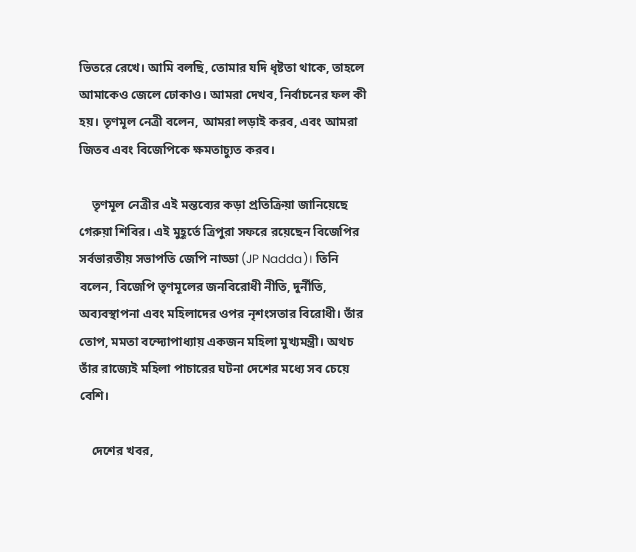ভিতরে রেখে। আমি বলছি, তোমার যদি ধৃষ্টতা থাকে, তাহলে আমাকেও জেলে ঢোকাও। আমরা দেখব, নির্বাচনের ফল কী হয়। তৃণমূল নেত্রী বলেন, আমরা লড়াই করব, এবং আমরা জিতব এবং বিজেপিকে ক্ষমতাচ্যুত করব।

    তৃণমূল নেত্রীর এই মন্তব্যের কড়া প্রতিক্রিয়া জানিয়েছে গেরুয়া শিবির। এই মুহূর্তে ত্রিপুরা সফরে রয়েছেন বিজেপির সর্বভারতীয় সভাপতি জেপি নাড্ডা (JP Nadda)। তিনি বলেন, বিজেপি তৃণমূলের জনবিরোধী নীতি, দুর্নীতি, অব্যবস্থাপনা এবং মহিলাদের ওপর নৃশংসতার বিরোধী। তাঁর তোপ, মমতা বন্দ্যোপাধ্যায় একজন মহিলা মুখ্যমন্ত্রী। অথচ তাঁর রাজ্যেই মহিলা পাচারের ঘটনা দেশের মধ্যে সব চেয়ে বেশি।

    দেশের খবর,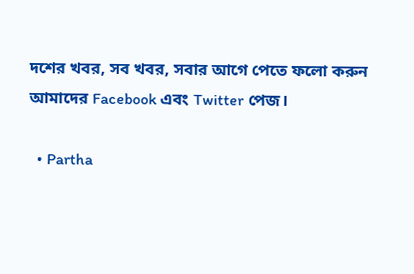দশের খবর, সব খবর, সবার আগে পেতে ফলো করুন আমাদের Facebook এবং Twitter পেজ।

  • Partha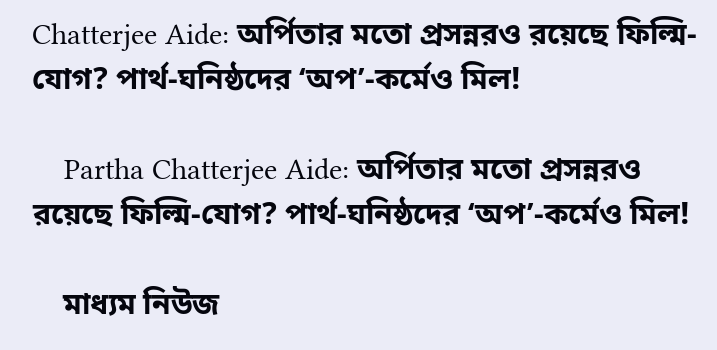Chatterjee Aide: অর্পিতার মতো প্রসন্নরও রয়েছে ফিল্মি-যোগ? পার্থ-ঘনিষ্ঠদের ‘অপ’-কর্মেও মিল!

    Partha Chatterjee Aide: অর্পিতার মতো প্রসন্নরও রয়েছে ফিল্মি-যোগ? পার্থ-ঘনিষ্ঠদের ‘অপ’-কর্মেও মিল!

    মাধ্যম নিউজ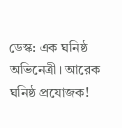ডেস্ক: এক ঘনিষ্ঠ অভিনেত্রী। আরেক ঘনিষ্ঠ প্রযোজক!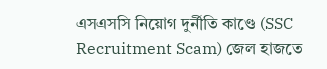এসএসসি নিয়োগ দুর্নীতি কাণ্ডে (SSC Recruitment Scam) জেল হাজতে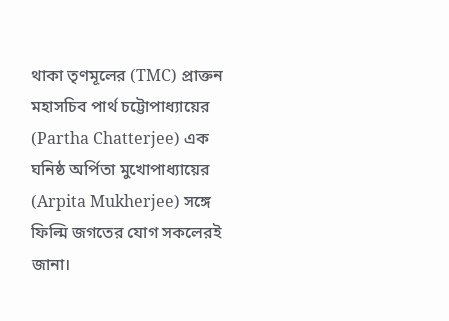থাকা তৃণমূলের (TMC) প্রাক্তন মহাসচিব পার্থ চট্টোপাধ্যায়ের (Partha Chatterjee) এক ঘনিষ্ঠ অর্পিতা মুখোপাধ্যায়ের (Arpita Mukherjee) সঙ্গে ফিল্মি জগতের যোগ সকলেরই জানা।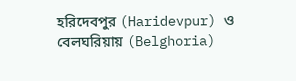হরিদেবপুর (Haridevpur) ও বেলঘরিয়ায় (Belghoria)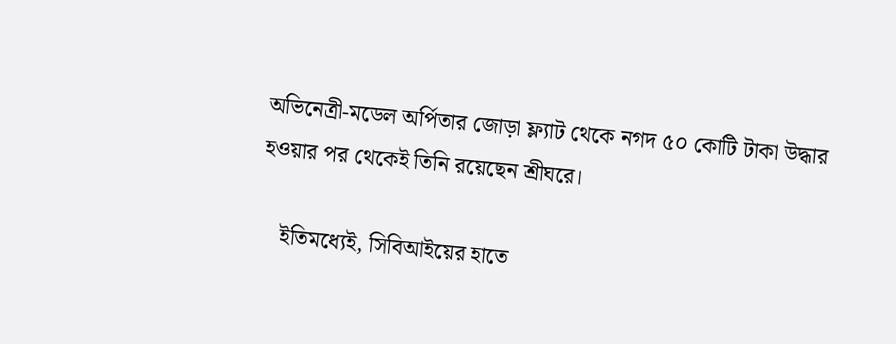অভিনেত্রী-মডেল অর্পিতার জোড়া ফ্ল্যাট থেকে নগদ ৫০ কোটি টাকা উদ্ধার হওয়ার পর থেকেই তিনি রয়েছেন শ্রীঘরে।

    ইতিমধ্যেই, সিবিআইয়ের হাতে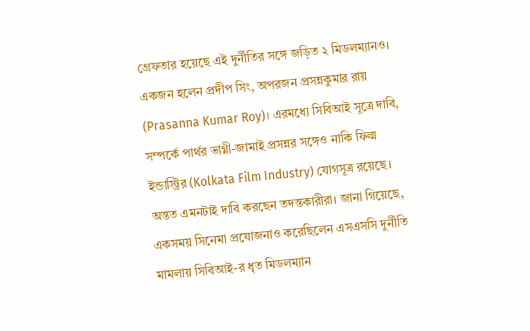গ্রেফতার হয়েছে এই দুর্নীতির সঙ্গে জড়িত ২ মিডলম্যানও। একজন হলেন প্রদীপ সিং, অপরজন প্রসন্নকুমার রায় (Prasanna Kumar Roy)। এরমধ্যে সিবিআই সূত্রে দাবি, সম্পর্কে পার্থর ভাগ্নী-জামাই প্রসন্নর সঙ্গেও নাকি ফিল্ম ইন্ডাস্ট্রির (Kolkata Film Industry) যোগসূত্র রয়েছে। অন্তত এমনটাই দাবি করছেন তদন্তকারীরা। জানা গিয়েছে, একসময় সিনেমা প্রযোজনাও করেছিলেন এসএসসি দুর্নীতি মামলায় সিবিআই-র ধৃত মিডলম্যান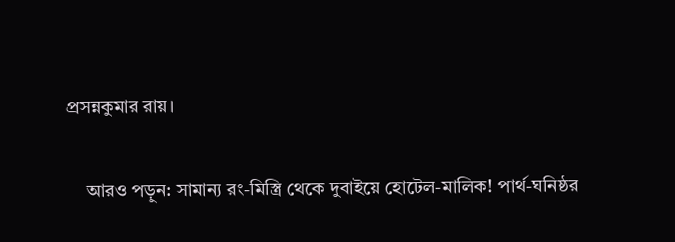প্রসন্নকুমার রায়।

    আরও পড়ুন: সামান্য রং-মিস্ত্রি থেকে দুবাইয়ে হোটেল-মালিক! পার্থ-ঘনিষ্ঠর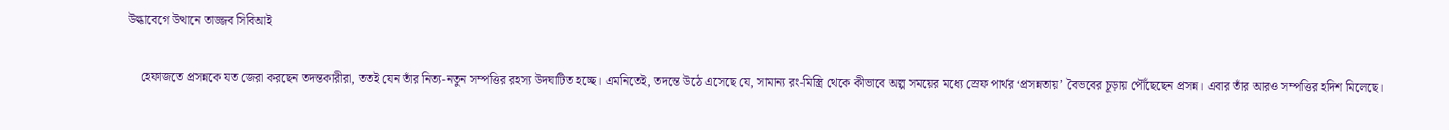উল্কাবেগে উত্থানে তাজ্জব সিবিআই

    হেফাজতে প্রসন্নকে যত জেরা করছেন তদন্তকারীরা, ততই যেন তাঁর নিত্য-নতুন সম্পত্তির রহস্য উদঘাটিত হচ্ছে। এমনিতেই, তদন্তে উঠে এসেছে যে, সামান্য রং-মিস্ত্রি থেকে কীভাবে অল্প সময়ের মধ্যে স্রেফ পার্থর ‘প্রসন্নতায়’ বৈভবের চূড়ায় পৌঁছেছেন প্রসন্ন। এবার তাঁর আরও সম্পত্তির হদিশ মিলেছে।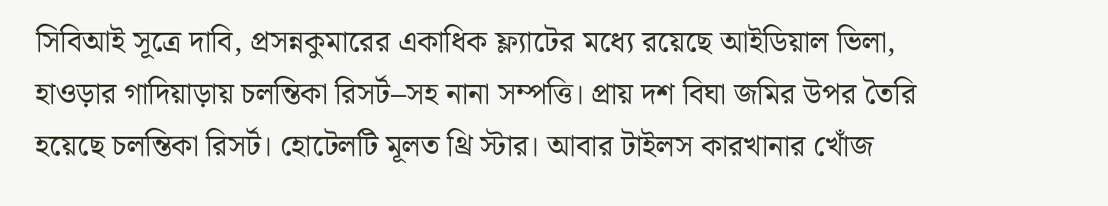সিবিআই সূত্রে দাবি, প্রসন্নকুমারের একাধিক ফ্ল্যাটের মধ্যে রয়েছে আইডিয়াল ভিলা, হাওড়ার গাদিয়াড়ায় চলন্তিকা রিসর্ট–সহ নানা সম্পত্তি। প্রায় দশ বিঘা জমির উপর তৈরি হয়েছে চলন্তিকা রিসর্ট। হোটেলটি মূলত থ্রি স্টার। আবার টাইলস কারখানার খোঁজ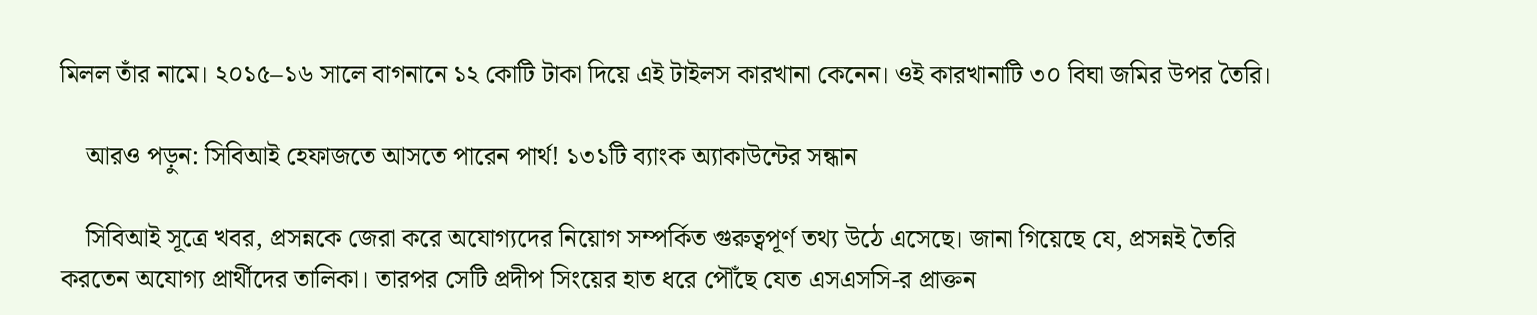মিলল তাঁর নামে। ২০১৫–১৬ সালে বাগনানে ১২ কোটি টাকা দিয়ে এই টাইলস কারখানা কেনেন। ওই কারখানাটি ৩০ বিঘা জমির উপর তৈরি।

    আরও পড়ুন: সিবিআই হেফাজতে আসতে পারেন পার্থ! ১৩১টি ব্যাংক অ্যাকাউন্টের সন্ধান

    সিবিআই সূত্রে খবর, প্রসন্নকে জেরা করে অযোগ্যদের নিয়োগ সম্পর্কিত গুরুত্বপূর্ণ তথ্য উঠে এসেছে। জানা গিয়েছে যে, প্রসন্নই তৈরি করতেন অযোগ্য প্রার্থীদের তালিকা। তারপর সেটি প্রদীপ সিংয়ের হাত ধরে পৌঁছে যেত এসএসসি-র প্রাক্তন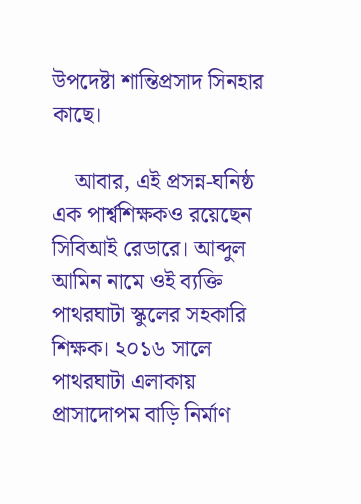উপদেষ্টা শান্তিপ্রসাদ সিনহার কাছে।

    আবার, এই প্রসন্ন-ঘনিষ্ঠ এক পার্শ্বশিক্ষকও রয়েছেন সিবিআই রেডারে। আব্দুল আমিন নামে ওই ব্যক্তি পাথরঘাটা স্কুলের সহকারি শিক্ষক। ২০১৬ সালে পাথরঘাটা এলাকায় প্রাসাদোপম বাড়ি নির্মাণ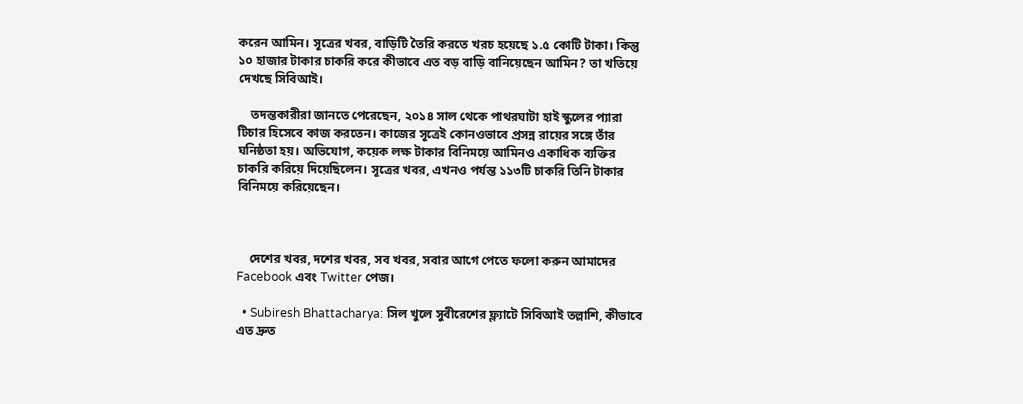করেন আমিন। সূত্রের খবর, বাড়িটি তৈরি করতে খরচ হয়েছে ১.৫ কোটি টাকা। কিন্তু ১০ হাজার টাকার চাকরি করে কীভাবে এত বড় বাড়ি বানিয়েছেন আমিন? তা খতিয়ে দেখছে সিবিআই।

    তদন্তকারীরা জানতে পেরেছেন, ২০১৪ সাল থেকে পাথরঘাটা হাই স্কুলের প্যারা টিচার হিসেবে কাজ করতেন। কাজের সূত্রেই কোনওভাবে প্রসন্ন রায়ের সঙ্গে তাঁর ঘনিষ্ঠতা হয়। অভিযোগ, কয়েক লক্ষ টাকার বিনিময়ে আমিনও একাধিক ব্যক্তির চাকরি করিয়ে দিয়েছিলেন। সূত্রের খবর, এখনও পর্যন্ত ১১৩টি চাকরি তিনি টাকার বিনিময়ে করিয়েছেন।



    দেশের খবর, দশের খবর, সব খবর, সবার আগে পেতে ফলো করুন আমাদের Facebook এবং Twitter পেজ।

  • Subiresh Bhattacharya: সিল খুলে সুবীরেশের ফ্ল্যাটে সিবিআই তল্লাশি, কীভাবে এত দ্রুত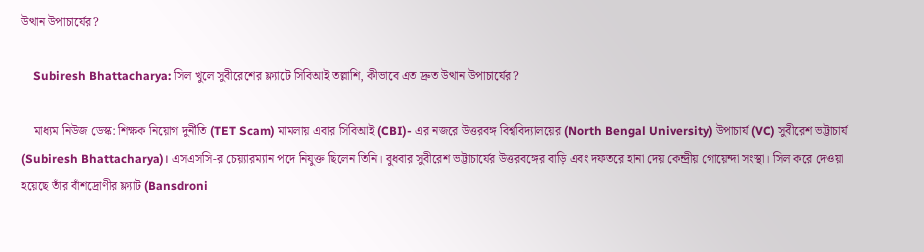উত্থান উপাচার্যের?

    Subiresh Bhattacharya: সিল খুলে সুবীরেশের ফ্ল্যাটে সিবিআই তল্লাশি, কীভাবে এত দ্রুত উত্থান উপাচার্যের?

    মাধ্যম নিউজ ডেস্ক: শিক্ষক নিয়োগ দুর্নীতি (TET Scam) মামলায় এবার সিবিআই (CBI)- এর নজরে উত্তরবঙ্গ বিশ্ববিদ্যালয়ের (North Bengal University) উপাচার্য (VC) সুবীরেশ ভট্টাচার্য (Subiresh Bhattacharya)। এসএসসি-র চেয়্যারম্যান পদে নিযুক্ত ছিলেন তিনি। বুধবার সুবীরেশ ভট্টাচার্যের উত্তরবঙ্গের বাড়ি এবং দফতরে হানা দেয় কেন্দ্রীয় গোয়েন্দা সংস্থা। সিল করে দেওয়া হয়েছে তাঁর বাঁশদ্রোণীর ফ্ল্যাট (Bansdroni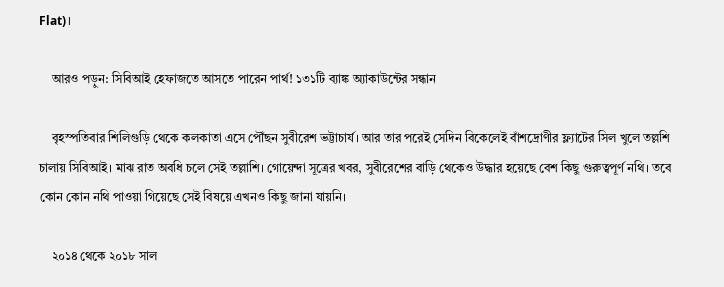Flat)।

    আরও পড়ুন: সিবিআই হেফাজতে আসতে পারেন পার্থ! ১৩১টি ব্যাঙ্ক অ্যাকাউন্টের সন্ধান

    বৃহস্পতিবার শিলিগুড়ি থেকে কলকাতা এসে পৌঁছন সুবীরেশ ভট্টাচার্য। আর তার পরেই সেদিন বিকেলেই বাঁশদ্রোণীর ফ্ল্যাটের সিল খুলে তল্লশি চালায় সিবিআই। মাঝ রাত অবধি চলে সেই তল্লাশি। গোয়েন্দা সূত্রের খবর, সুবীরেশের বাড়ি থেকেও উদ্ধার হয়েছে বেশ কিছু গুরুত্বপূর্ণ নথি। তবে কোন কোন নথি পাওয়া গিয়েছে সেই বিষয়ে এখনও কিছু জানা যায়নি।

    ২০১৪ থেকে ২০১৮ সাল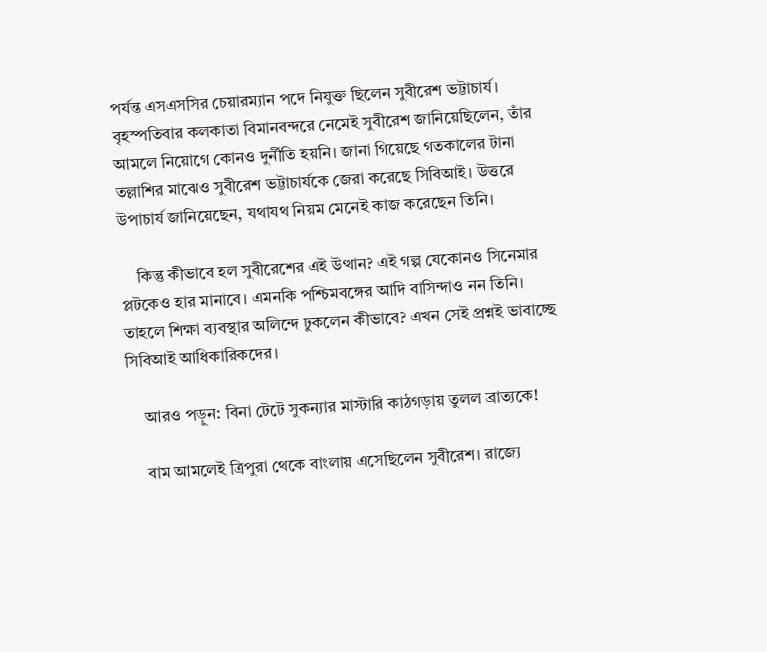পর্যন্ত এসএসসির চেয়ারম্যান পদে নিযুক্ত ছিলেন সুবীরেশ ভট্টাচার্য। বৃহস্পতিবার কলকাতা বিমানবন্দরে নেমেই সুবীরেশ জানিয়েছিলেন, তাঁর আমলে নিয়োগে কোনও দুর্নীতি হয়নি। জানা গিয়েছে গতকালের টানা তল্লাশির মাঝেও সুবীরেশ ভট্টাচার্যকে জেরা করেছে সিবিআই। উত্তরে উপাচার্য জানিয়েছেন, যথাযথ নিয়ম মেনেই কাজ করেছেন তিনি।

    কিন্তু কীভাবে হল সুবীরেশের এই উত্থান? এই গল্প যেকোনও সিনেমার প্লটকেও হার মানাবে। এমনকি পশ্চিমবঙ্গের আদি বাসিন্দাও নন তিনি। তাহলে শিক্ষা ব্যবস্থার অলিন্দে ঢুকলেন কীভাবে? এখন সেই প্রশ্নই ভাবাচ্ছে সিবিআই আধিকারিকদের।

    আরও পড়ুন: বিনা টেটে সুকন্যার মাস্টারি কাঠগড়ায় তুলল ব্রাত্যকে!

    বাম আমলেই ত্রিপুরা থেকে বাংলায় এসেছিলেন সুবীরেশ। রাজ্যে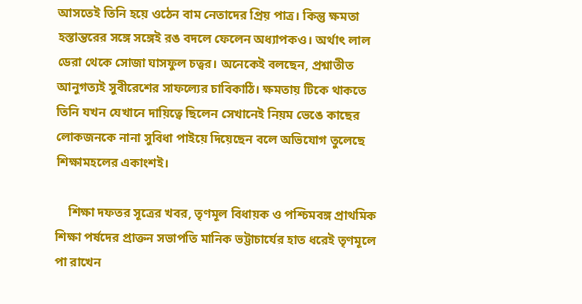আসতেই তিনি হয়ে ওঠেন বাম নেতাদের প্রিয় পাত্র। কিন্তু ক্ষমতা হস্তান্তরের সঙ্গে সঙ্গেই রঙ বদলে ফেলেন অধ্যাপকও। অর্থাৎ লাল ডেরা থেকে সোজা ঘাসফুল চত্বর। অনেকেই বলছেন, প্রশ্নাতীত আনুগত্যই সুবীরেশের সাফল্যের চাবিকাঠি। ক্ষমতায় টিকে থাকতে তিনি যখন যেখানে দায়িত্বে ছিলেন সেখানেই নিয়ম ভেঙে কাছের লোকজনকে নানা সুবিধা পাইয়ে দিয়েছেন বলে অভিযোগ তুলেছে শিক্ষামহলের একাংশই।

    শিক্ষা দফতর সূত্রের খবর, তৃণমূল বিধায়ক ও পশ্চিমবঙ্গ প্রাথমিক শিক্ষা পর্ষদের প্রাক্তন সভাপতি মানিক ভট্টাচার্যের হাত ধরেই তৃণমূলে পা রাখেন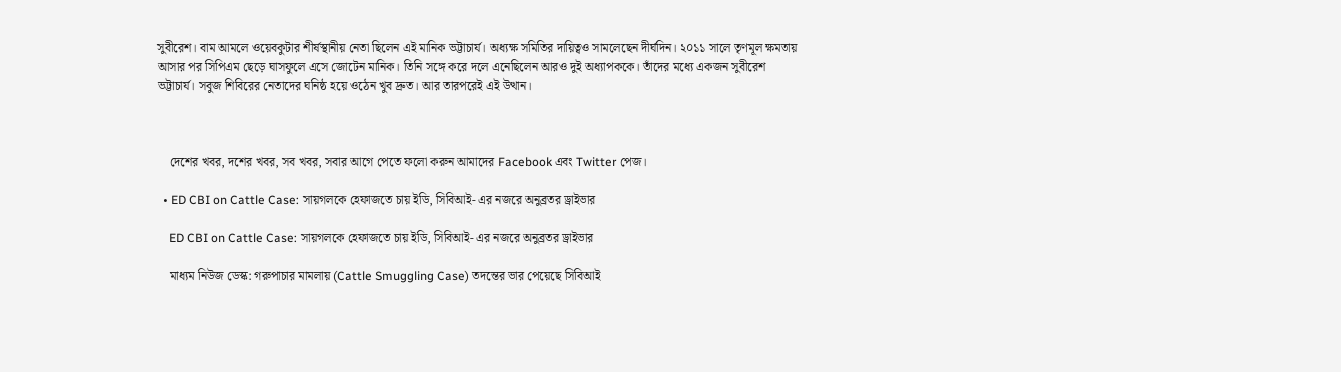সুবীরেশ। বাম আমলে ওয়েবকুটার শীর্ষস্থানীয় নেতা ছিলেন এই মানিক ভট্টাচার্য। অধ্যক্ষ সমিতির দায়িত্বও সামলেছেন দীর্ঘদিন। ২০১১ সালে তৃণমূল ক্ষমতায় আসার পর সিপিএম ছেড়ে ঘাসফুলে এসে জোটেন মানিক। তিনি সঙ্গে করে দলে এনেছিলেন আরও দুই অধ্যাপককে। তাঁদের মধ্যে একজন সুবীরেশ ভট্টাচার্য। সবুজ শিবিরের নেতাদের ঘনিষ্ঠ হয়ে ওঠেন খুব দ্রুত। আর তারপরেই এই উত্থান।



    দেশের খবর, দশের খবর, সব খবর, সবার আগে পেতে ফলো করুন আমাদের Facebook এবং Twitter পেজ।

  • ED CBI on Cattle Case: সায়গলকে হেফাজতে চায় ইডি, সিবিআই- এর নজরে অনুব্রতর ড্রাইভার

    ED CBI on Cattle Case: সায়গলকে হেফাজতে চায় ইডি, সিবিআই- এর নজরে অনুব্রতর ড্রাইভার

    মাধ্যম নিউজ ডেস্ক: গরুপাচার মামলায় (Cattle Smuggling Case) তদন্তের ভার পেয়েছে সিবিআই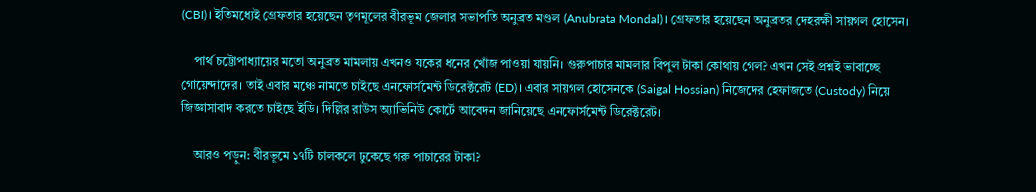(CBI)। ইতিমধ্যেই গ্রেফতার হয়েছেন তৃণমূলের বীরভূম জেলার সভাপতি অনুব্রত মণ্ডল (Anubrata Mondal)। গ্রেফতার হয়েছেন অনুব্রতর দেহরক্ষী সায়গল হোসেন।

    পার্থ চট্টোপাধ্যায়ের মতো অনুব্রত মামলায় এখনও যকের ধনের খোঁজ পাওয়া যায়নি। গুরুপাচার মামলার বিপুল টাকা কোথায় গেল? এখন সেই প্রশ্নই ভাবাচ্ছে গোয়েন্দাদের। তাই এবার মঞ্চে নামতে চাইছে এনফোর্সমেন্ট ডিরেক্টরেট (ED)। এবার সায়গল হোসেনকে (Saigal Hossian) নিজেদের হেফাজতে (Custody) নিয়ে জিজ্ঞাসাবাদ করতে চাইছে ইডি। দিল্লির রাউস অ্যাভিনিউ কোর্টে আবেদন জানিয়েছে এনফোর্সমেন্ট ডিরেক্টরেট।

    আরও পড়ুন: বীরভূমে ১৭টি চালকলে ঢুকেছে গরু পাচারের টাকা?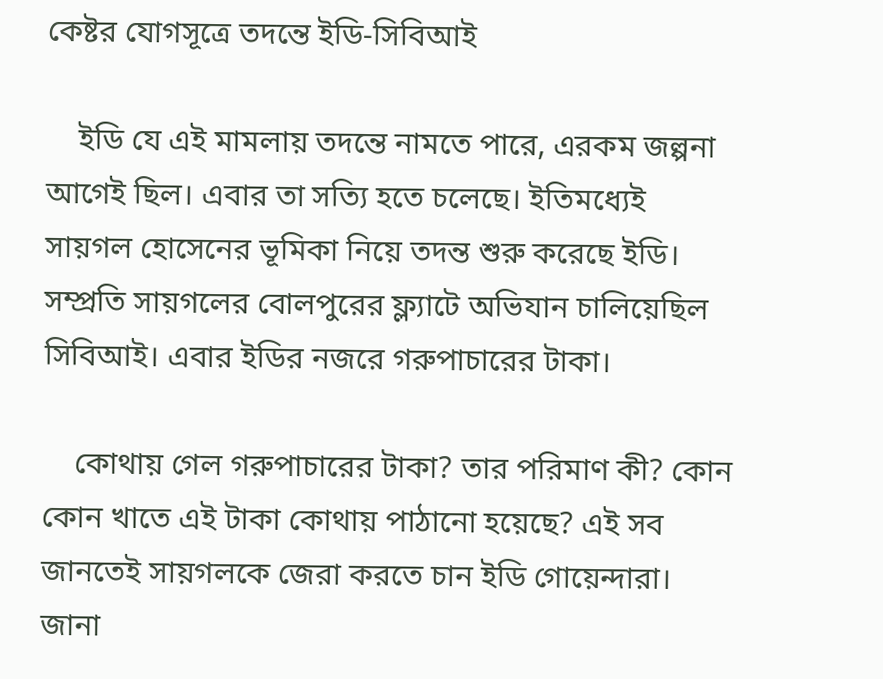কেষ্টর যোগসূত্রে তদন্তে ইডি-সিবিআই

    ইডি যে এই মামলায় তদন্তে নামতে পারে, এরকম জল্পনা আগেই ছিল। এবার তা সত্যি হতে চলেছে। ইতিমধ্যেই  সায়গল হোসেনের ভূমিকা নিয়ে তদন্ত শুরু করেছে ইডি। সম্প্রতি সায়গলের বোলপুরের ফ্ল্যাটে অভিযান চালিয়েছিল সিবিআই। এবার ইডির নজরে গরুপাচারের টাকা।

    কোথায় গেল গরুপাচারের টাকা? তার পরিমাণ কী? কোন কোন খাতে এই টাকা কোথায় পাঠানো হয়েছে? এই সব জানতেই সায়গলকে জেরা করতে চান ইডি গোয়েন্দারা। জানা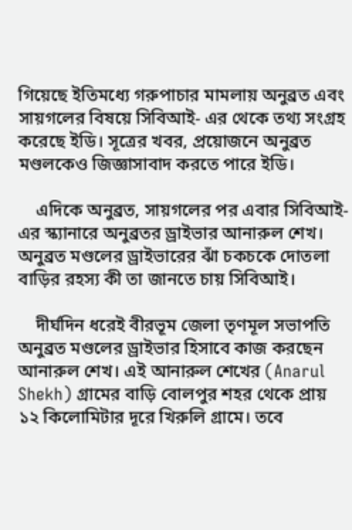গিয়েছে ইতিমধ্যে গরুপাচার মামলায় অনুব্রত এবং সায়গলের বিষয়ে সিবিআই- এর থেকে তথ্য সংগ্রহ করেছে ইডি। সূত্রের খবর, প্রয়োজনে অনুব্রত মণ্ডলকেও জিজ্ঞাসাবাদ করতে পারে ইডি।

    এদিকে অনুব্রত, সায়গলের পর এবার সিবিআই- এর স্ক্যানারে অনুব্রতর ড্রাইভার আনারুল শেখ। অনুব্রত মণ্ডলের ড্রাইভারের ঝাঁ চকচকে দোতলা বাড়ির রহস্য কী তা জানতে চায় সিবিআই।

    দীর্ঘদিন ধরেই বীরভূম জেলা তৃণমূল সভাপতি অনুব্রত মণ্ডলের ড্রাইভার হিসাবে কাজ করছেন আনারুল শেখ। এই আনারুল শেখের (Anarul Shekh) গ্রামের বাড়ি বোলপুর শহর থেকে প্রায় ১২ কিলোমিটার দূরে খিরুলি গ্রামে। তবে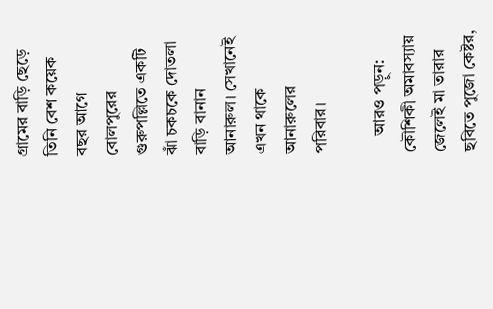গ্রামের বাড়ি ছেড়ে তিনি বেশ কয়েক বছর আগে বোলপুরের গুরুপল্লিতে একটি ঝাঁ চকচকে দোতলা বাড়ি বানান আনারুল। সেখানেই এখন থাকে আনারুলের পরিবার।

    আরও পড়ুন: কৌশিকী অমাবস্যায় জেলেই মা তারার ছবিতে পুজো কেষ্টর,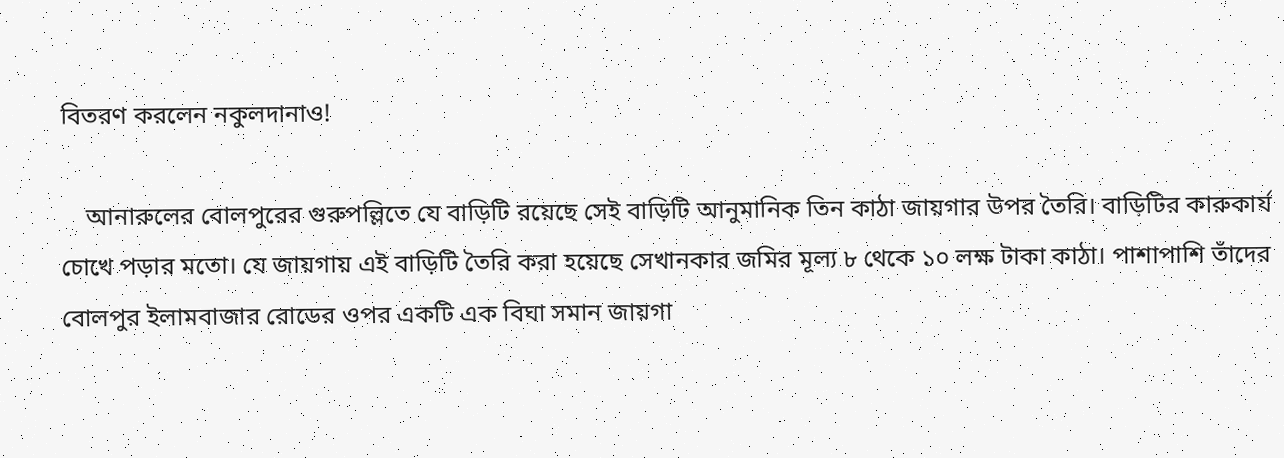বিতরণ করলেন নকুলদানাও!

    আনারুলের বোলপুরের গুরুপল্লিতে যে বাড়িটি রয়েছে সেই বাড়িটি আনুমানিক তিন কাঠা জায়গার উপর তৈরি। বাড়িটির কারুকার্য চোখে পড়ার মতো। যে জায়গায় এই বাড়িটি তৈরি করা হয়েছে সেখানকার জমির মূল্য ৮ থেকে ১০ লক্ষ টাকা কাঠা। পাশাপাশি তাঁদের বোলপুর ইলামবাজার রোডের ওপর একটি এক বিঘা সমান জায়গা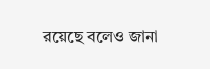রয়েছে বলেও জানা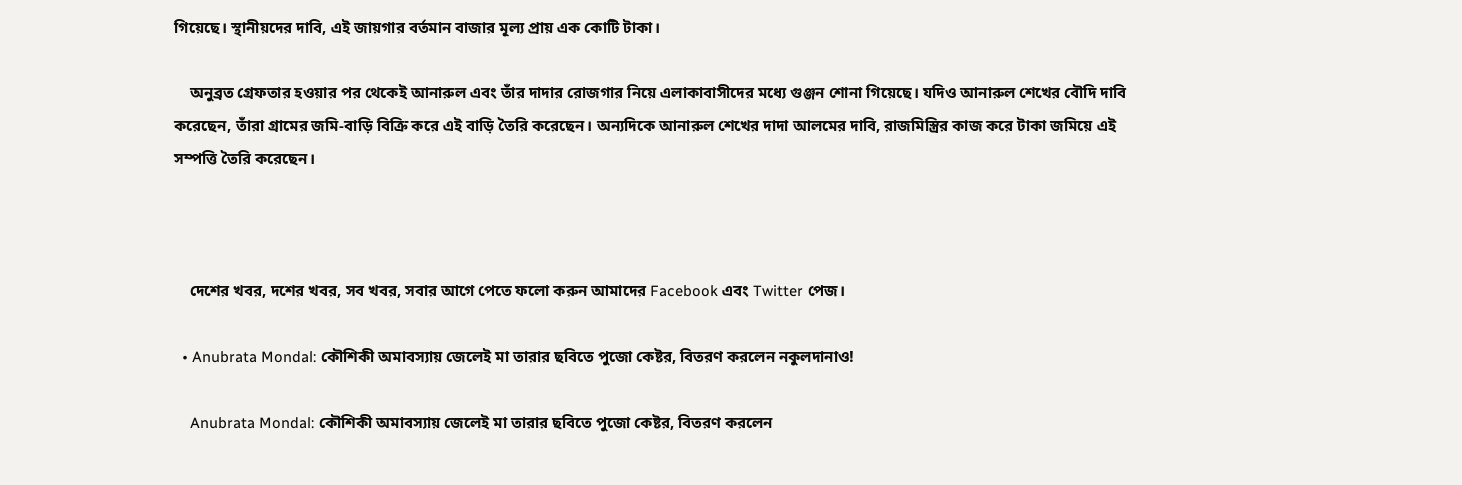গিয়েছে। স্থানীয়দের দাবি, এই জায়গার বর্তমান বাজার মূল্য প্রায় এক কোটি টাকা।

    অনুব্রত গ্রেফতার হওয়ার পর থেকেই আনারুল এবং তাঁর দাদার রোজগার নিয়ে এলাকাবাসীদের মধ্যে গুঞ্জন শোনা গিয়েছে। যদিও আনারুল শেখের বৌদি দাবি করেছেন, তাঁরা গ্রামের জমি-বাড়ি বিক্রি করে এই বাড়ি তৈরি করেছেন। অন্যদিকে আনারুল শেখের দাদা আলমের দাবি, রাজমিস্ত্রির কাজ করে টাকা জমিয়ে এই সম্পত্তি তৈরি করেছেন।



    দেশের খবর, দশের খবর, সব খবর, সবার আগে পেতে ফলো করুন আমাদের Facebook এবং Twitter পেজ।

  • Anubrata Mondal: কৌশিকী অমাবস্যায় জেলেই মা তারার ছবিতে পুজো কেষ্টর, বিতরণ করলেন নকুলদানাও!

    Anubrata Mondal: কৌশিকী অমাবস্যায় জেলেই মা তারার ছবিতে পুজো কেষ্টর, বিতরণ করলেন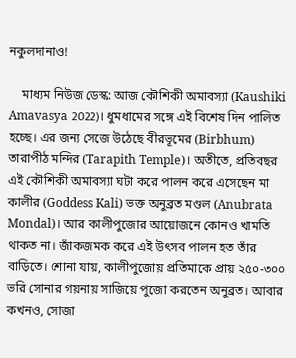নকুলদানাও!

    মাধ্যম নিউজ ডেস্ক: আজ কৌশিকী অমাবস্যা (Kaushiki Amavasya 2022)। ধুমধামের সঙ্গে এই বিশেষ দিন পালিত হচ্ছে। এর জন্য সেজে উঠেছে বীরভূমের (Birbhum) তারাপীঠ মন্দির (Tarapith Temple)। অতীতে, প্রতিবছর এই কৌশিকী অমাবস্যা ঘটা করে পালন করে এসেছেন মা কালীর (Goddess Kali) ভক্ত অনুব্রত মণ্ডল (Anubrata Mondal)। আর কালীপুজোর আয়োজনে কোনও খামতি থাকত না। জাঁকজমক করে এই উৎসব পালন হত তাঁর বাড়িতে। শোনা যায়, কালীপুজোয় প্রতিমাকে প্রায় ২৫০-৩০০ ভরি সোনার গয়নায় সাজিয়ে পুজো করতেন অনুব্রত। আবার কখনও, সোজা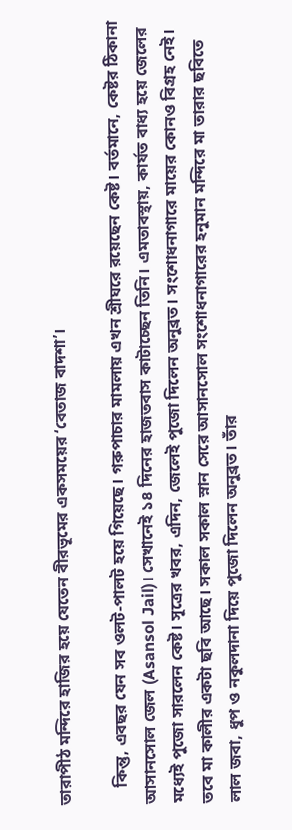তারাপীঠ মন্দিরে হাজির হয়ে যেতেন বীরভূমের একসময়ের ‘বেতাজ বাদশা’।

    কিন্তু, এবছর যেন সব ওলট-পালট হয়ে গিয়েছে। গরুপাচার মামলায় এখন শ্রীঘরে রয়েছেন কেষ্ট। বর্তমানে, কেষ্টর ঠিকানা আসানসোল জেল (Asansol Jail)। সেখানেই ১৪ দিনের হাজতবাস কাটাচ্ছেন তিনি। এমতাবস্থায়, কার্যত বাধ্য হয়ে জেলের মধ্যেই পুজো সারলেন কেষ্ট। সূত্রের খবর, এদিন, জেলেই পুজো দিলেন অনুব্রত। সংশোধনাগারে মায়ের কোনও বিগ্রহ নেই। তবে মা কালীর একটা ছবি আছে। সকাল সকাল স্নান সেরে আসানসোল সংশোধনাগারের হনুমান মন্দিরে মা তারার ছবিতে লাল জবা, ধুপ ও নকুলদানা দিয়ে পুজো দিলেন অনুব্রত। তাঁর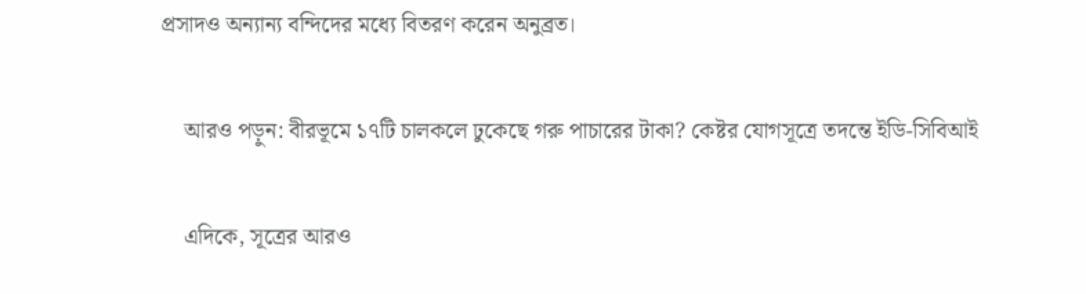প্রসাদও অন্যান্য বন্দিদের মধ্যে বিতরণ করেন অনুব্রত।

    আরও পড়ুন: বীরভূমে ১৭টি চালকলে ঢুকেছে গরু পাচারের টাকা? কেষ্টর যোগসূত্রে তদন্তে ইডি-সিবিআই

    এদিকে, সূত্রের আরও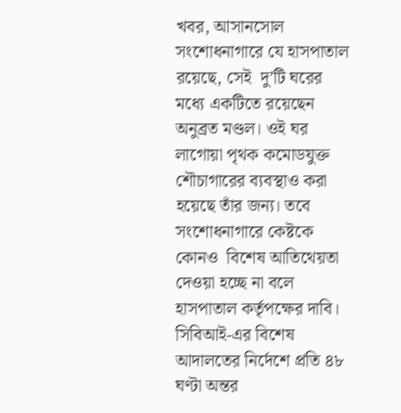খবর, আসানসোল সংশোধনাগারে যে হাসপাতাল রয়েছে, সেই  দু’টি ঘরের মধ্যে একটিতে রয়েছেন অনুব্রত মণ্ডল। ওই ঘর লাগোয়া পৃথক কমোডযুক্ত শৌচাগারের ব্যবস্থাও করা হয়েছে তাঁর জন্য। তবে সংশোধনাগারে কেষ্টকে কোনও  বিশেষ আতিথেয়তা দেওয়া হচ্ছে না বলে হাসপাতাল কর্তৃপক্ষের দাবি। সিবিআই-এর বিশেষ আদালতের নির্দেশে প্রতি ৪৮ ঘণ্টা অন্তর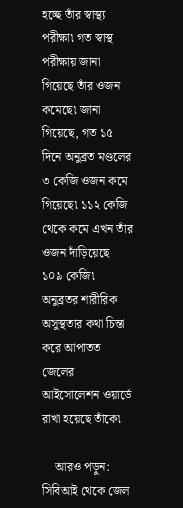হচ্ছে তাঁর স্বাস্থ্য পরীক্ষা৷ গত স্বাস্থ পরীক্ষায় জানা গিয়েছে তাঁর ওজন কমেছে৷ জানা গিয়েছে, গত ১৫ দিনে অনুব্রত মণ্ডলের ৩ কেজি ওজন কমে গিয়েছে৷ ১১২ কেজি থেকে কমে এখন তাঁর ওজন দাঁড়িয়েছে ১০৯ কেজি৷ অনুব্রতর শারীরিক অসুস্থতার কথা চিন্তা করে আপাতত জেলের আইসোলেশন ওয়ার্ডে রাখা হয়েছে তাঁকে৷

    আরও পড়ুন: সিবিআই থেকে জেল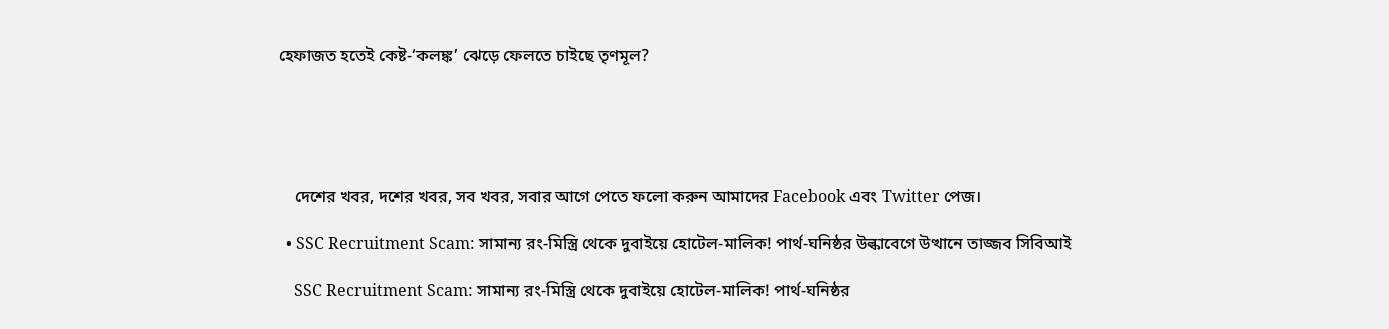হেফাজত হতেই কেষ্ট-‘কলঙ্ক’ ঝেড়ে ফেলতে চাইছে তৃণমূল?





    দেশের খবর, দশের খবর, সব খবর, সবার আগে পেতে ফলো করুন আমাদের Facebook এবং Twitter পেজ।

  • SSC Recruitment Scam: সামান্য রং-মিস্ত্রি থেকে দুবাইয়ে হোটেল-মালিক! পার্থ-ঘনিষ্ঠর উল্কাবেগে উত্থানে তাজ্জব সিবিআই

    SSC Recruitment Scam: সামান্য রং-মিস্ত্রি থেকে দুবাইয়ে হোটেল-মালিক! পার্থ-ঘনিষ্ঠর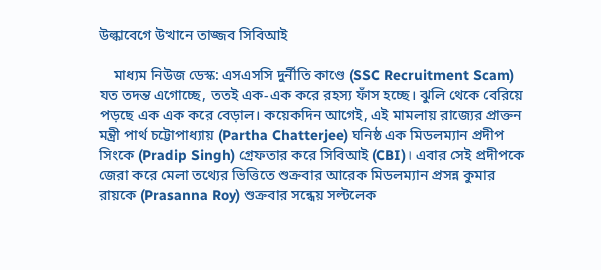উল্কাবেগে উত্থানে তাজ্জব সিবিআই

    মাধ্যম নিউজ ডেস্ক: এসএসসি দুর্নীতি কাণ্ডে (SSC Recruitment Scam) যত তদন্ত এগোচ্ছে, ততই এক-এক করে রহস্য ফাঁস হচ্ছে। ঝুলি থেকে বেরিয়ে পড়ছে এক এক করে বেড়াল। কয়েকদিন আগেই, এই মামলায় রাজ্যের প্রাক্তন মন্ত্রী পার্থ চট্টোপাধ্যায় (Partha Chatterjee) ঘনিষ্ঠ এক মিডলম্যান প্রদীপ সিংকে (Pradip Singh) গ্রেফতার করে সিবিআই (CBI)। এবার সেই প্রদীপকে জেরা করে মেলা তথ্যের ভিত্তিতে শুক্রবার আরেক মিডলম্যান প্রসন্ন কুমার রায়কে (Prasanna Roy) শুক্রবার সন্ধেয় সল্টলেক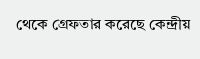থেকে গ্রেফতার করেছে কেন্দ্রীয়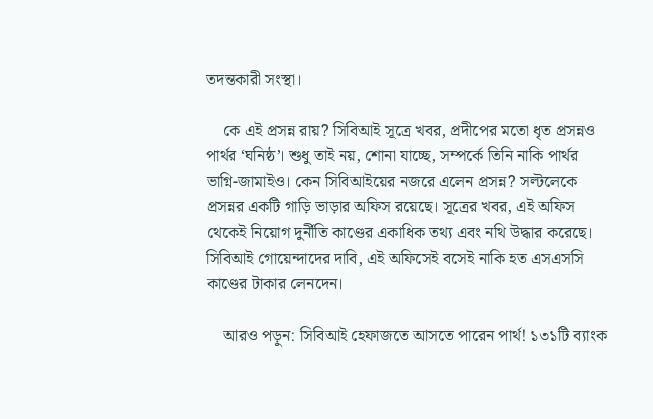তদন্তকারী সংস্থা।

    কে এই প্রসন্ন রায়? সিবিআই সূত্রে খবর, প্রদীপের মতো ধৃত প্রসন্নও পার্থর ‘ঘনিষ্ঠ’। শুধু তাই নয়, শোনা যাচ্ছে, সম্পর্কে তিনি নাকি পার্থর ভাগ্নি-জামাইও। কেন সিবিআইয়ের নজরে এলেন প্রসন্ন? সল্টলেকে প্রসন্নর একটি গাড়ি ভাড়ার অফিস রয়েছে। সূত্রের খবর, এই অফিস থেকেই নিয়োগ দুর্নীতি কাণ্ডের একাধিক তথ্য এবং নথি উদ্ধার করেছে। সিবিআই গোয়েন্দাদের দাবি, এই অফিসেই বসেই নাকি হত এসএসসি কাণ্ডের টাকার লেনদেন।

    আরও পড়ুন: সিবিআই হেফাজতে আসতে পারেন পার্থ! ১৩১টি ব্যাংক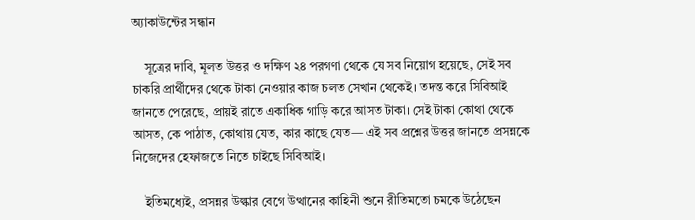অ্যাকাউন্টের সন্ধান

    সূত্রের দাবি, মূলত উত্তর ও দক্ষিণ ২৪ পরগণা থেকে যে সব নিয়োগ হয়েছে, সেই সব চাকরি প্রার্থীদের থেকে টাকা নেওয়ার কাজ চলত সেখান থেকেই। তদন্ত করে সিবিআই জানতে পেরেছে, প্রায়ই রাতে একাধিক গাড়ি করে আসত টাকা। সেই টাকা কোথা থেকে আসত, কে পাঠাত, কোথায় যেত, কার কাছে যেত— এই সব প্রশ্নের উত্তর জানতে প্রসন্নকে নিজেদের হেফাজতে নিতে চাইছে সিবিআই।

    ইতিমধ্যেই, প্রসন্নর উল্কার বেগে উত্থানের কাহিনী শুনে রীতিমতো চমকে উঠেছেন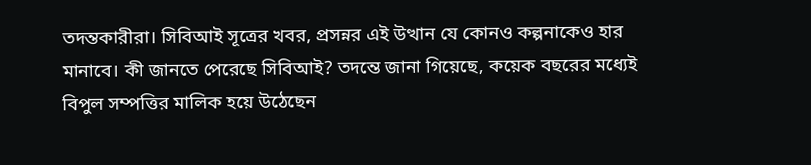তদন্তকারীরা। সিবিআই সূত্রের খবর, প্রসন্নর এই উত্থান যে কোনও কল্পনাকেও হার মানাবে। কী জানতে পেরেছে সিবিআই? তদন্তে জানা গিয়েছে, কয়েক বছরের মধ্যেই বিপুল সম্পত্তির মালিক হয়ে উঠেছেন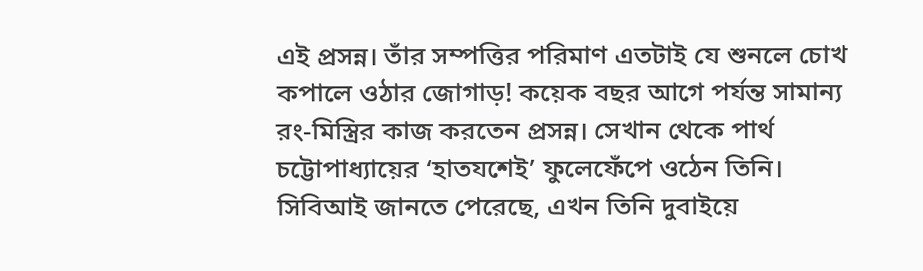এই প্রসন্ন। তাঁর সম্পত্তির পরিমাণ এতটাই যে শুনলে চোখ কপালে ওঠার জোগাড়! কয়েক বছর আগে পর্যন্ত সামান্য রং-মিস্ত্রির কাজ করতেন প্রসন্ন। সেখান থেকে পার্থ চট্টোপাধ্যায়ের ‘হাতযশেই’ ফুলেফেঁপে ওঠেন তিনি। সিবিআই জানতে পেরেছে, এখন তিনি দুবাইয়ে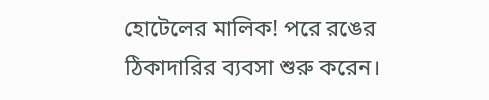হোটেলের মালিক! পরে রঙের ঠিকাদারির ব্যবসা শুরু করেন।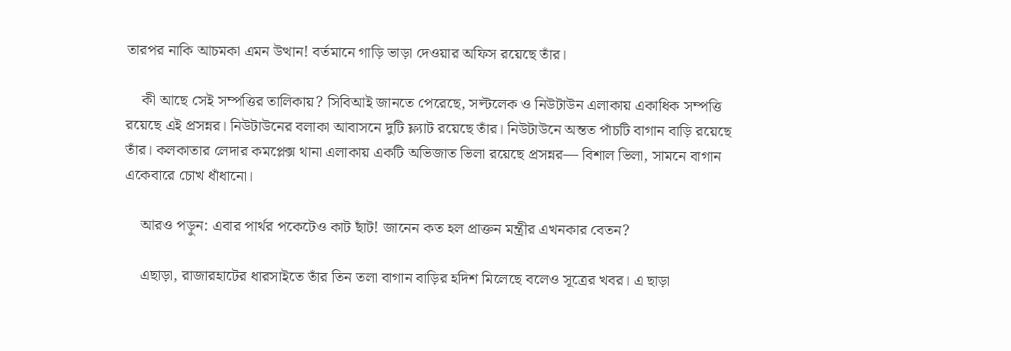তারপর নাকি আচমকা এমন উত্থান! বর্তমানে গাড়ি ভাড়া দেওয়ার অফিস রয়েছে তাঁর।

    কী আছে সেই সম্পত্তির তালিকায়? সিবিআই জানতে পেরেছে, সল্টলেক ও নিউটাউন এলাকায় একাধিক সম্পত্তি রয়েছে এই প্রসন্নর। নিউটাউনের বলাকা আবাসনে দুটি ফ্ল্যাট রয়েছে তাঁর। নিউটাউনে অন্তত পাঁচটি বাগান বাড়ি রয়েছে তাঁর। কলকাতার লেদার কমপ্লেক্স থানা এলাকায় একটি অভিজাত ভিলা রয়েছে প্রসন্নর— বিশাল ভিলা, সামনে বাগান একেবারে চোখ ধাঁধানো।

    আরও পড়ুন: এবার পার্থর পকেটেও কাট ছাঁট! জানেন কত হল প্রাক্তন মন্ত্রীর এখনকার বেতন?

    এছাড়া, রাজারহাটের ধারসাইতে তাঁর তিন তলা বাগান বাড়ির হদিশ মিলেছে বলেও সূত্রের খবর। এ ছাড়া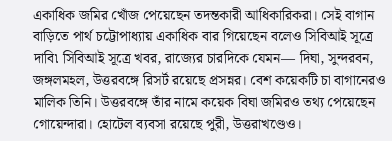একাধিক জমির খোঁজ পেয়েছেন তদন্তকারী আধিকারিকরা। সেই বাগান বাড়িতে পার্থ চট্টোপাধ্যায় একাধিক বার গিয়েছেন বলেও সিবিআই সূত্রে দাবি৷ সিবিআই সূত্রে খবর, রাজ্যের চারদিকে যেমন— দিঘা, সুন্দরবন, জঙ্গলমহল, উত্তরবঙ্গে রিসর্ট রয়েছে প্রসন্নর। বেশ কয়েকটি চা বাগানেরও মালিক তিনি। উত্তরবঙ্গে তাঁর নামে কয়েক বিঘা জমিরও তথ্য পেয়েছেন গোয়েন্দারা। হোটেল ব্যবসা রয়েছে পুরী, উত্তরাখণ্ডেও।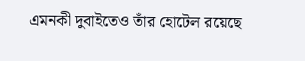এমনকী দুবাইতেও তাঁর হোটেল রয়েছে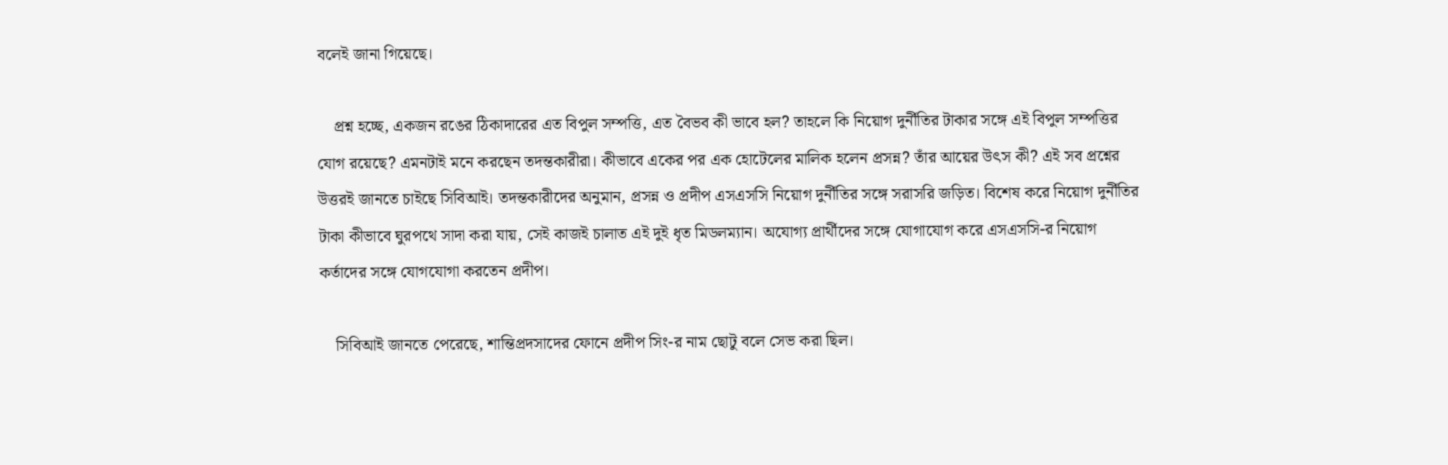বলেই জানা গিয়েছে।

    প্রশ্ন হচ্ছে, একজন রঙের ঠিকাদারের এত বিপুল সম্পত্তি, এত বৈভব কী ভাবে হল? তাহলে কি নিয়োগ দুর্নীতির টাকার সঙ্গে এই বিপুল সম্পত্তির যোগ রয়েছে? এমনটাই মনে করছেন তদন্তকারীরা। কীভাবে একের পর এক হোটেলের মালিক হলেন প্রসন্ন? তাঁর আয়ের উৎস কী? এই সব প্রশ্নের উত্তরই জানতে চাইছে সিবিআই। তদন্তকারীদের অনুমান, প্রসন্ন ও প্রদীপ এসএসসি নিয়োগ দুর্নীতির সঙ্গে সরাসরি জড়িত। বিশেষ করে নিয়োগ দুর্নীতির টাকা কীভাবে ঘুরপথে সাদা করা যায়, সেই কাজই চালাত এই দুই ধৃত মিডলম্যান। অযোগ্য প্রার্থীদের সঙ্গে যোগাযোগ করে এসএসসি-র নিয়োগ কর্তাদের সঙ্গে যোগযোগা করতেন প্রদীপ।

    সিবিআই জানতে পেরেছে, শান্তিপ্রদসাদের ফোনে প্রদীপ সিং-র নাম ছোটু বলে সেভ করা ছিল।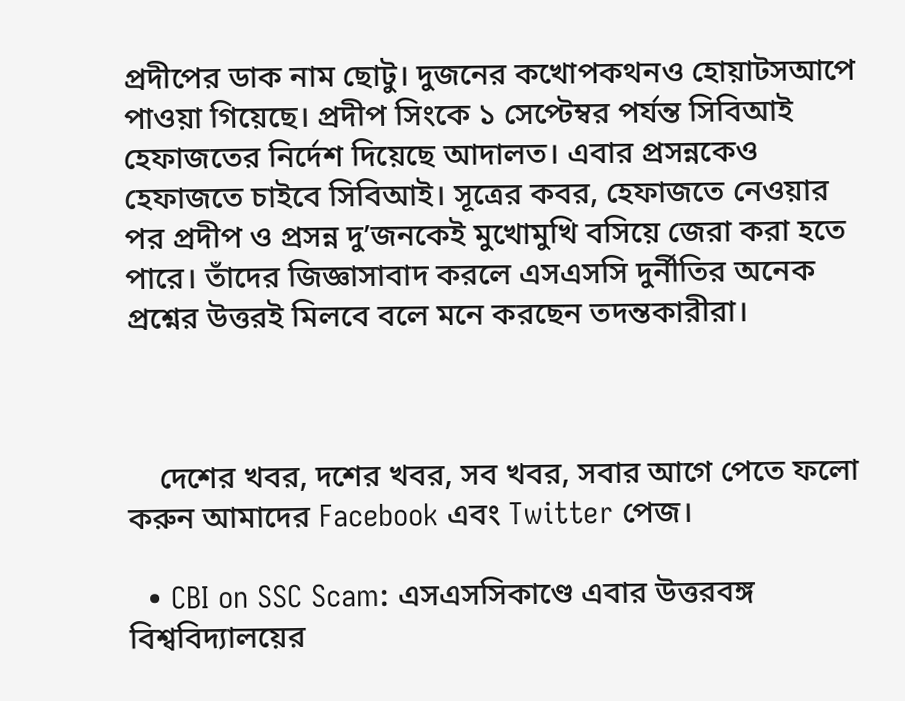প্রদীপের ডাক নাম ছোটু। দুজনের কখোপকথনও হোয়াটসআপে পাওয়া গিয়েছে। প্রদীপ সিংকে ১ সেপ্টেম্বর পর্যন্ত সিবিআই হেফাজতের নির্দেশ দিয়েছে আদালত। এবার প্রসন্নকেও হেফাজতে চাইবে সিবিআই। সূত্রের কবর, হেফাজতে নেওয়ার পর প্রদীপ ও প্রসন্ন দু’জনকেই মুখোমুখি বসিয়ে জেরা করা হতে পারে। তাঁদের জিজ্ঞাসাবাদ করলে এসএসসি দুর্নীতির অনেক প্রশ্নের উত্তরই মিলবে বলে মনে করছেন তদন্তকারীরা।



    দেশের খবর, দশের খবর, সব খবর, সবার আগে পেতে ফলো করুন আমাদের Facebook এবং Twitter পেজ।

  • CBI on SSC Scam: এসএসসিকাণ্ডে এবার উত্তরবঙ্গ বিশ্ববিদ্যালয়ের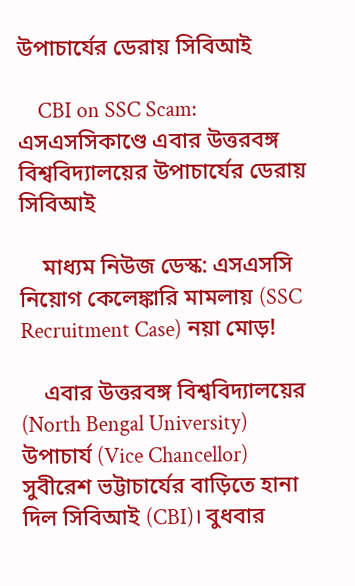উপাচার্যের ডেরায় সিবিআই

    CBI on SSC Scam: এসএসসিকাণ্ডে এবার উত্তরবঙ্গ বিশ্ববিদ্যালয়ের উপাচার্যের ডেরায় সিবিআই

    মাধ্যম নিউজ ডেস্ক: এসএসসি নিয়োগ কেলেঙ্কারি মামলায় (SSC Recruitment Case) নয়া মোড়!

    এবার উত্তরবঙ্গ বিশ্ববিদ্যালয়ের (North Bengal University) উপাচার্য (Vice Chancellor) সুবীরেশ ভট্টাচার্যের বাড়িতে হানা দিল সিবিআই (CBI)। বুধবার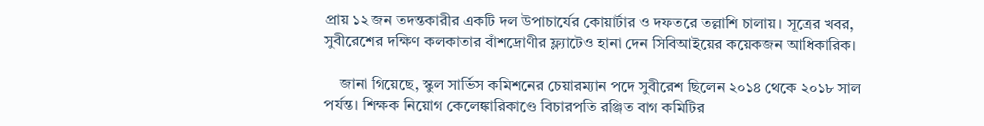প্রায় ১২ জন তদন্তকারীর একটি দল উপাচার্যের কোয়ার্টার ও দফতরে তল্লাশি চালায়। সূত্রের খবর, সুবীরেশের দক্ষিণ কলকাতার বাঁশদ্রোণীর ফ্ল্যাটেও হানা দেন সিবিআইয়ের কয়েকজন আধিকারিক।

    জানা গিয়েছে, স্কুল সার্ভিস কমিশনের চেয়ারম্যান পদে সুবীরেশ ছিলেন ২০১৪ থেকে ২০১৮ সাল পর্যন্ত। শিক্ষক নিয়োগ কেলেঙ্কারিকাণ্ডে বিচারপতি রঞ্জিত বাগ কমিটির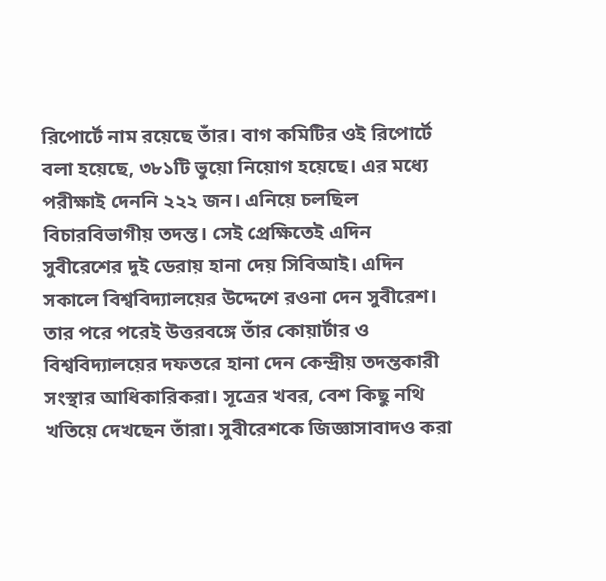রিপোর্টে নাম রয়েছে তাঁর। বাগ কমিটির ওই রিপোর্টে বলা হয়েছে, ৩৮১টি ভুয়ো নিয়োগ হয়েছে। এর মধ্যে পরীক্ষাই দেননি ২২২ জন। এনিয়ে চলছিল বিচারবিভাগীয় তদন্ত। সেই প্রেক্ষিতেই এদিন সুবীরেশের দুই ডেরায় হানা দেয় সিবিআই। এদিন সকালে বিশ্ববিদ্যালয়ের উদ্দেশে রওনা দেন সুবীরেশ। তার পরে পরেই উত্তরবঙ্গে তাঁর কোয়ার্টার ও বিশ্ববিদ্যালয়ের দফতরে হানা দেন কেন্দ্রীয় তদন্তকারী সংস্থার আধিকারিকরা। সূত্রের খবর, বেশ কিছু নথি খতিয়ে দেখছেন তাঁরা। সুবীরেশকে জিজ্ঞাসাবাদও করা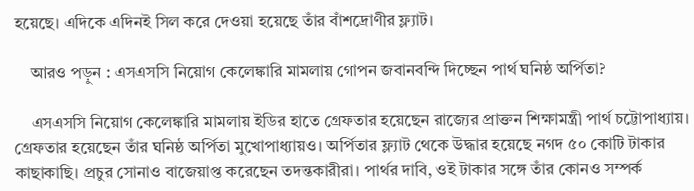হয়েছে। এদিকে এদিনই সিল করে দেওয়া হয়েছে তাঁর বাঁশদ্রোণীর ফ্ল্যাট।

    আরও পড়ুন : এসএসসি নিয়োগ কেলেঙ্কারি মামলায় গোপন জবানবন্দি দিচ্ছেন পার্থ ঘনিষ্ঠ অর্পিতা?

    এসএসসি নিয়োগ কেলেঙ্কারি মামলায় ইডির হাতে গ্রেফতার হয়েছেন রাজ্যের প্রাক্তন শিক্ষামন্ত্রী পার্থ চট্টোপাধ্যায়। গ্রেফতার হয়েছেন তাঁর ঘনিষ্ঠ অর্পিতা মুখোপাধ্যায়ও। অর্পিতার ফ্ল্যাট থেকে উদ্ধার হয়েছে নগদ ৫০ কোটি টাকার কাছাকাছি। প্রচুর সোনাও বাজেয়াপ্ত করেছেন তদন্তকারীরা। পার্থর দাবি, ওই টাকার সঙ্গে তাঁর কোনও সম্পর্ক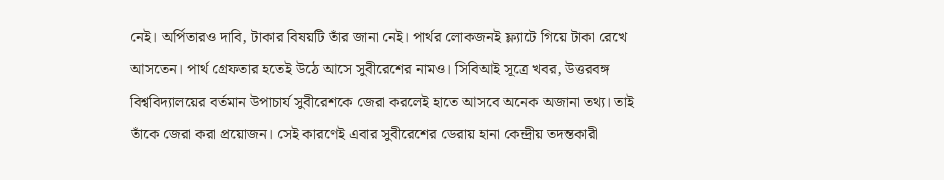নেই। অর্পিতারও দাবি, টাকার বিষয়টি তাঁর জানা নেই। পার্থর লোকজনই ফ্ল্যাটে গিয়ে টাকা রেখে আসতেন। পার্থ গ্রেফতার হতেই উঠে আসে সুবীরেশের নামও। সিবিআই সূত্রে খবর, উত্তরবঙ্গ বিশ্ববিদ্যালয়ের বর্তমান উপাচার্য সুবীরেশকে জেরা করলেই হাতে আসবে অনেক অজানা তথ্য। তাই তাঁকে জেরা করা প্রয়োজন। সেই কারণেই এবার সুবীরেশের ডেরায় হানা কেন্দ্রীয় তদন্তকারী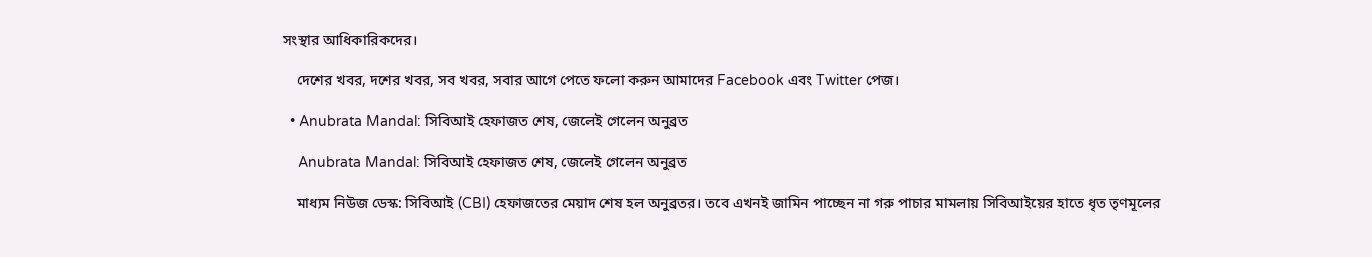সংস্থার আধিকারিকদের।

    দেশের খবর, দশের খবর, সব খবর, সবার আগে পেতে ফলো করুন আমাদের Facebook এবং Twitter পেজ।

  • Anubrata Mandal: সিবিআই হেফাজত শেষ, জেলেই গেলেন অনুব্রত

    Anubrata Mandal: সিবিআই হেফাজত শেষ, জেলেই গেলেন অনুব্রত

    মাধ্যম নিউজ ডেস্ক: সিবিআই (CBI) হেফাজতের মেয়াদ শেষ হল অনুব্রতর। তবে এখনই জামিন পাচ্ছেন না গরু পাচার মামলায় সিবিআইয়ের হাতে ধৃত তৃণমূলের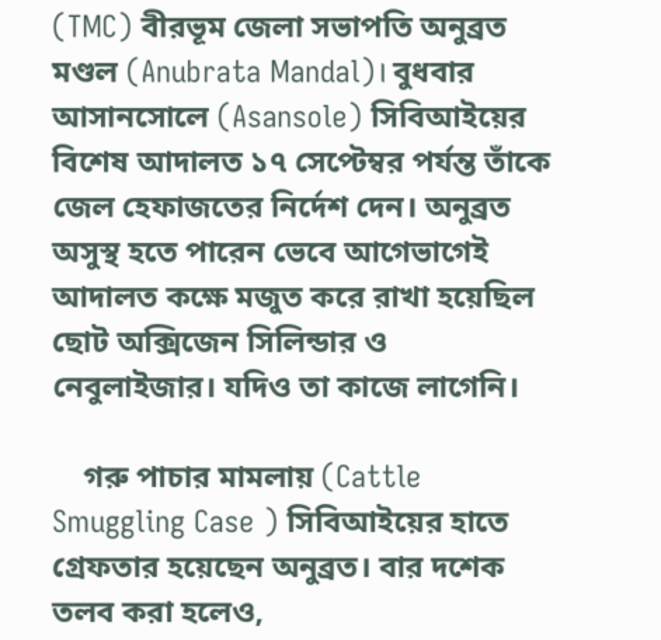(TMC) বীরভূম জেলা সভাপতি অনুব্রত মণ্ডল (Anubrata Mandal)। বুধবার আসানসোলে (Asansole) সিবিআইয়ের বিশেষ আদালত ১৭ সেপ্টেম্বর পর্যন্ত তাঁকে জেল হেফাজতের নির্দেশ দেন। অনুব্রত অসুস্থ হতে পারেন ভেবে আগেভাগেই আদালত কক্ষে মজুত করে রাখা হয়েছিল ছোট অক্সিজেন সিলিন্ডার ও নেবুলাইজার। যদিও তা কাজে লাগেনি।

    গরু পাচার মামলায় (Cattle Smuggling Case ) সিবিআইয়ের হাতে গ্রেফতার হয়েছেন অনুব্রত। বার দশেক তলব করা হলেও,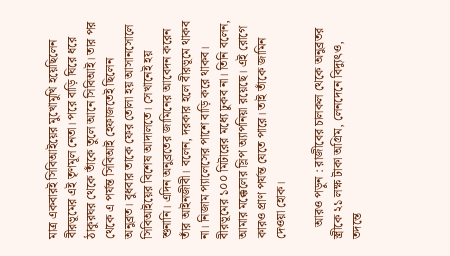মাত্র একবারই সিবিআইয়ের মুখোমুখি হয়েছিলেন বীরভূমের এই তৃণমূল নেতা। পরে বাড়ি ঘিরে ধরে ঠাকুরঘর থেকে তাঁকে তুলে আনে সিবিআই। তার পর থেকে এ পর্যন্ত সিবিআই হেফাজতেই ছিলেন অনুব্রত। বুধবার তাকে ফের তোলা হয় আসানসোলে সিবিআইয়ের বিশেষ আদালতে। সেখানেই হয় শুনানি। এদিন অনুব্রতের জামিনের আবেদন করেন তাঁর আইনজীবী। বলেন, দরকার হলে বীরভূমে থাকব না। নিজাম প্যালেসের পাশে বাড়ি করে থাকব। বীরভূমের ১০০ মিটারের মধ্যে ঢুকব না। তিনি বলেন, আমার মক্কেলের স্লিপ অ্যাপনিয়া রয়েছে। এই রোগে কারও প্রাণ পর্যন্ত যেতে পারে। তাই তাঁকে জামিন দেওয়া হোক।

    আরও পড়ুন : রাজীবের চালকল থেকে অনুব্রতর স্ত্রীকে ২১ লক্ষ টাকা অগ্রিম, লেনদেনে বিদ্যুৎও, তদন্তে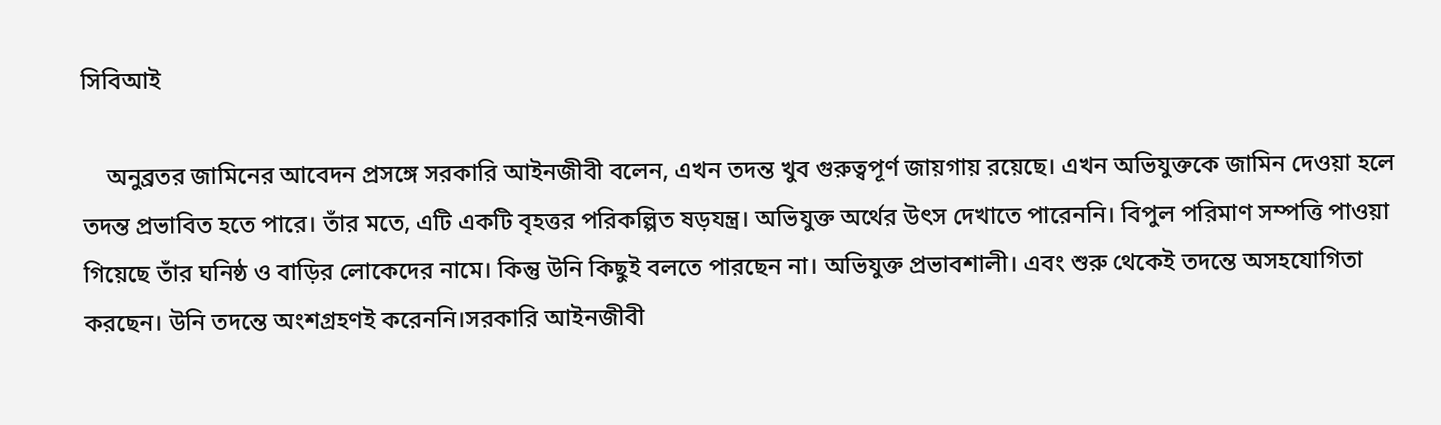সিবিআই

    অনুব্রতর জামিনের আবেদন প্রসঙ্গে সরকারি আইনজীবী বলেন, এখন তদন্ত খুব গুরুত্বপূর্ণ জায়গায় রয়েছে। এখন অভিযুক্তকে জামিন দেওয়া হলে তদন্ত প্রভাবিত হতে পারে। তাঁর মতে, এটি একটি বৃহত্তর পরিকল্পিত ষড়যন্ত্র। অভিযুক্ত অর্থের উৎস দেখাতে পারেননি। বিপুল পরিমাণ সম্পত্তি পাওয়া গিয়েছে তাঁর ঘনিষ্ঠ ও বাড়ির লোকেদের নামে। কিন্তু উনি কিছুই বলতে পারছেন না। অভিযুক্ত প্রভাবশালী। এবং শুরু থেকেই তদন্তে অসহযোগিতা করছেন। উনি তদন্তে অংশগ্রহণই করেননি।সরকারি আইনজীবী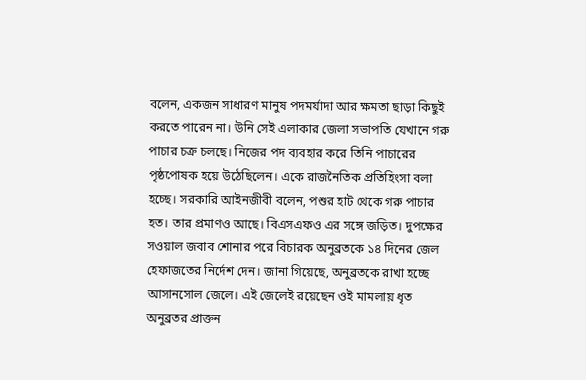বলেন, একজন সাধারণ মানুষ পদমর্যাদা আর ক্ষমতা ছাড়া কিছুই করতে পারেন না। উনি সেই এলাকার জেলা সভাপতি যেখানে গরু পাচার চক্র চলছে। নিজের পদ ব্যবহার করে তিনি পাচারের পৃষ্ঠপোষক হয়ে উঠেছিলেন। একে রাজনৈতিক প্রতিহিংসা বলা হচ্ছে। সরকারি আইনজীবী বলেন, পশুর হাট থেকে গরু পাচার হত। তার প্রমাণও আছে। বিএসএফও এর সঙ্গে জড়িত। দুপক্ষের সওয়াল জবাব শোনার পরে বিচারক অনুব্রতকে ১৪ দিনের জেল হেফাজতের নির্দেশ দেন। জানা গিয়েছে, অনুব্রতকে রাখা হচ্ছে আসানসোল জেলে। এই জেলেই রয়েছেন ওই মামলায় ধৃত অনুব্রতর প্রাক্তন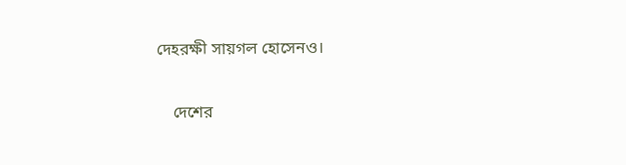দেহরক্ষী সায়গল হোসেনও।

    দেশের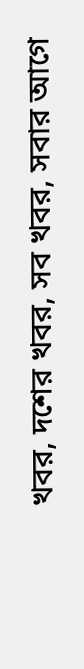খবর, দশের খবর, সব খবর, সবার আগে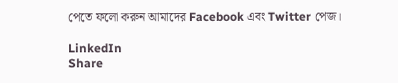পেতে ফলো করুন আমাদের Facebook এবং Twitter পেজ।

LinkedIn
Share